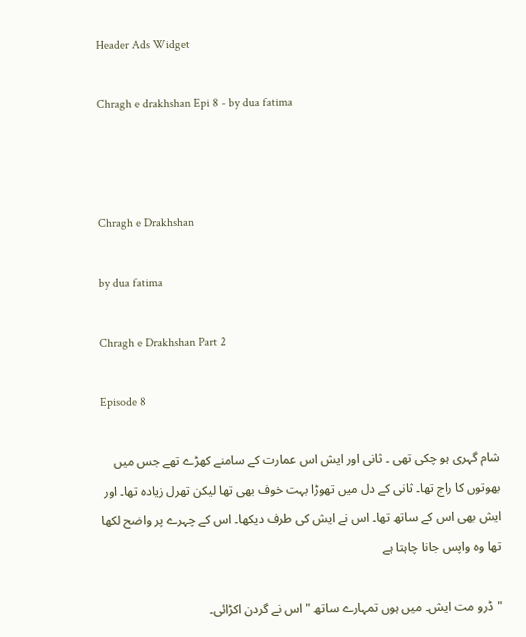Header Ads Widget

Chragh e drakhshan Epi 8 - by dua fatima



Chragh e Drakhshan

by dua fatima

Chragh e Drakhshan Part 2

Episode 8

شام گہری ہو چکی تھی ۔ ثانی اور ایش اس عمارت کے سامنے کھڑے تھے جس میں بھوتوں کا راج تھا۔ ثانی کے دل میں تھوڑا بہت خوف بھی تھا لیکن تھرل زیادہ تھا۔ اور ایش بھی اس کے ساتھ تھا۔ اس نے ایش کی طرف دیکھا۔ اس کے چہرے پر واضح لکھا تھا وہ واپس جانا چاہتا ہے

"ڈرو مت ایش۔ میں ہوں تمہارے ساتھ " اس نے گردن اکڑائی۔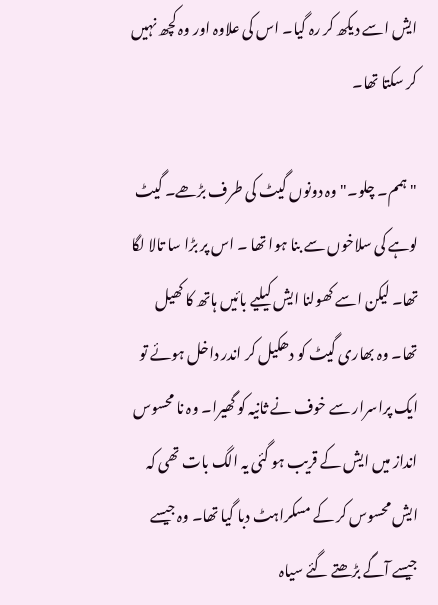ایش اسے دیکھ کر رہ گیا۔ اس کی علاوہ اور وہ کچھ نہیں کر سکتا تھا۔

"ہمم۔ چلو۔" وہ دونوں گیٹ کی طرف بڑھے۔ گیٹ لوہے کی سلاخوں سے بنا ہوا تھا ۔ اس پر بڑا سا تالا لگا تھا۔ لیکن اسے کھولنا ایش کیلیے بائیں ہاتھ کا کھیل تھا۔ وہ بھاری گیٹ کو دھکیل کر اندر داخل ہوئے تو ایک پراسرار سے خوف نے ثانیہ کو گھیرا۔ وہ نا محسوس انداز میں ایش کے قریب ہو گئی یہ الگ بات تھی کہ ایش محسوس کر کے مسکراہٹ دبا گیا تھا۔ وہ جیسے جیسے آگے بڑھتے گئے سیاہ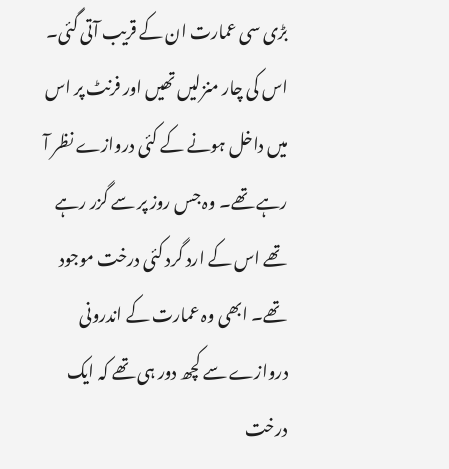بڑی سی عمارت ان کے قریب آتی گئی۔ اس کی چار منزلیں تھیں اور فرنٹ پر اس میں داخل ہونے کے کئی دروازے نظر آ رہے تھے۔ وہ جس روز پر سے گزر رہے تھے اس کے ارد گرد کئی درخت موجود تھے۔ ابھی وہ عمارت کے اندرونی دروازے سے کچھ دور ہی تھے کہ ایک درخت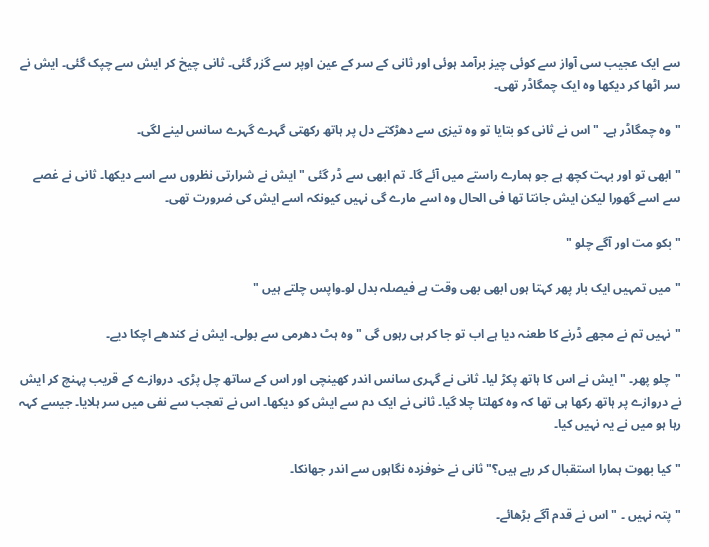سے ایک عجیب سی آواز سے کوئی چیز برآمد ہوئی اور ثانی کے سر کے عین اوپر سے گزر گئی۔ ثانی چیخ کر ایش سے چپک گئی۔ ایش نے سر اٹھا کر دیکھا وہ ایک چمگاڈر تھی۔

"وہ چمگاڈر ہے۔ " اس نے ثانی کو بتایا تو وہ تیزی سے دھڑکتے دل پر ہاتھ رکھتی گہرے گہرے سانس لینے لگی۔

"ابھی تو اور بہت کچھ ہے جو ہمارے راستے میں آئے گا۔ تم ابھی سے ڈر گئی " ایش نے شرارتی نظروں سے اسے دیکھا۔ ثانی نے غصے سے اسے گھورا لیکن ایش جانتا تھا فی الحال وہ اسے مارے گی نہیں کیونکہ اسے ایش کی ضرورت تھی۔

"بکو مت اور آگے چلو "

"میں تمہیں ایک بار پھر کہتا ہوں ابھی بھی وقت ہے فیصلہ بدل لو۔واپس چلتے ہیں "

"نہیں تم نے مجھے ڈرنے کا طعنہ دیا ہے اب تو جا کر ہی رہوں گی " وہ ہٹ دھرمی سے بولی۔ ایش نے کندھے اچکا دیے۔

"چلو پھر۔ " ایش نے اس کا ہاتھ پکڑ لیا۔ ثانی نے گہری سانس اندر کھینچی اور اس کے ساتھ چل پڑی۔ دروازے کے قریب پہنچ کر ایش نے دروازے پر ہاتھ رکھا ہی تھا کہ وہ کھلتا چلا گیا۔ ثانی نے ایک دم سے ایش کو دیکھا۔ اس نے تعجب سے نفی میں سر ہلایا۔ جیسے کہہ رہا ہو میں نے یہ نہیں کیا۔

"کیا بھوت ہمارا استقبال کر رہے ہیں؟" ثانی نے خوفزدہ نگاہوں سے اندر جھانکا۔

"پتہ نہیں ۔ " اس نے قدم آگے بڑھائے۔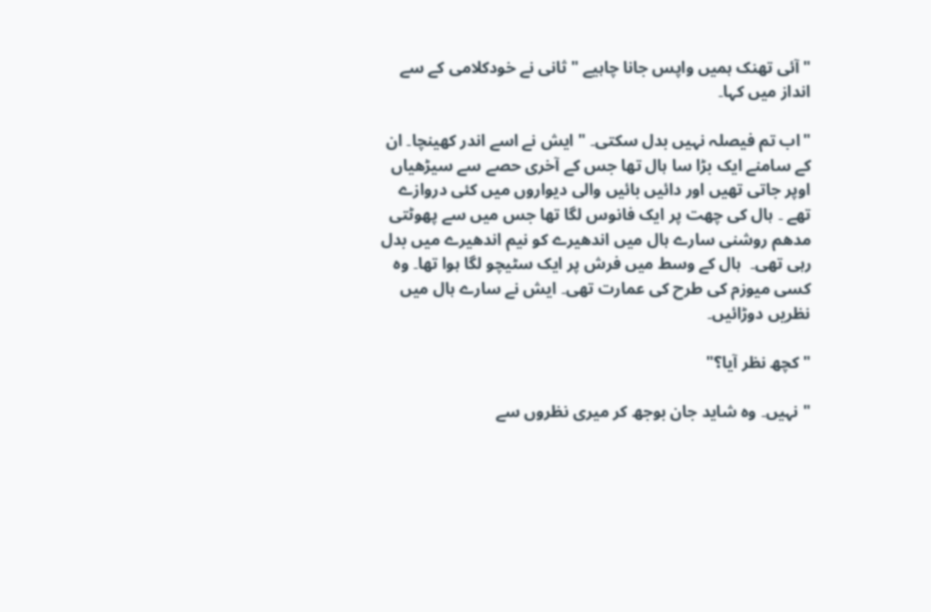"آئی تھنک ہمیں واپس جانا چاہیے " ثانی نے خودکلامی کے سے انداز میں کہا۔

"اب تم فیصلہ نہیں بدل سکتی۔ " ایش نے اسے اندر کھینچا۔ ان کے سامنے ایک بڑا سا ہال تھا جس کے آخری حصے سے سیڑھیاں اوپر جاتی تھیں اور دائیں بائیں والی دیواروں میں کئی دروازے تھے ۔ ہال کی چھت پر ایک فانوس لگا تھا جس میں سے پھوٹتی مدھم روشنی سارے ہال میں اندھیرے کو نیم اندھیرے میں بدل رہی تھی۔  ہال کے وسط میں فرش پر ایک سٹیچو لگا ہوا تھا۔ وہ کسی میوزم کی طرح کی عمارت تھی۔ ایش نے سارے ہال میں نظریں دوڑائیں۔

"کچھ نظر آیا؟"

"نہیں۔ وہ شاید جان بوجھ کر میری نظروں سے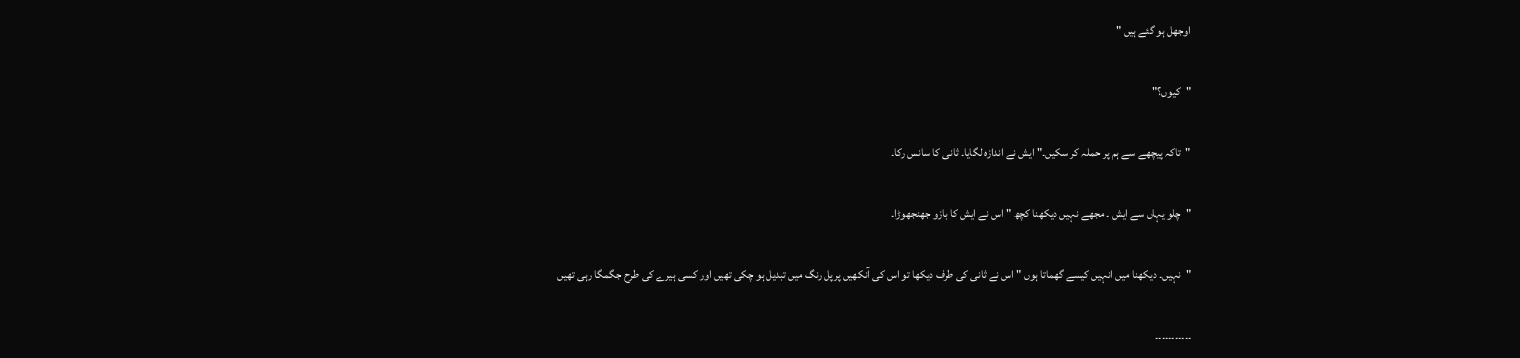اوجھل ہو گئے ہیں "

"کیوں؟"

"تاکہ پیچھے سے ہم پر حملہ کر سکیں۔" ایش نے اندازہ لگایا۔ ثانی کا سانس رکا۔

"چلو یہاں سے ایش ۔ مجھے نہیں دیکھنا کچھ " اس نے ایش کا بازو جھنجھوڑا۔

"نہیں۔ دیکھنا میں انہیں کیسے گھماتا ہوں " اس نے ثانی کی طرف دیکھا تو اس کی آنکھیں پرپل رنگ میں تبدیل ہو چکی تھیں اور کسی ہیرے کی طرح جگمگا رہی تھیں

۔۔۔۔۔۔۔۔۔۔۔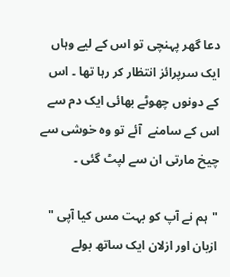دعا گھر پہنچی تو اس کے لیے وہاں ایک سرپرائز انتظار کر رہا تھا ۔ اس کے دونوں چھوٹے بھائی ایک دم سے اس کے سامنے  آئے تو وہ خوشی سے چیخ مارتی ان سے لپٹ گئی ۔

"ہم نے آپ کو بہت مس کیا آپی " ازبان اور ازلان ایک ساتھ بولے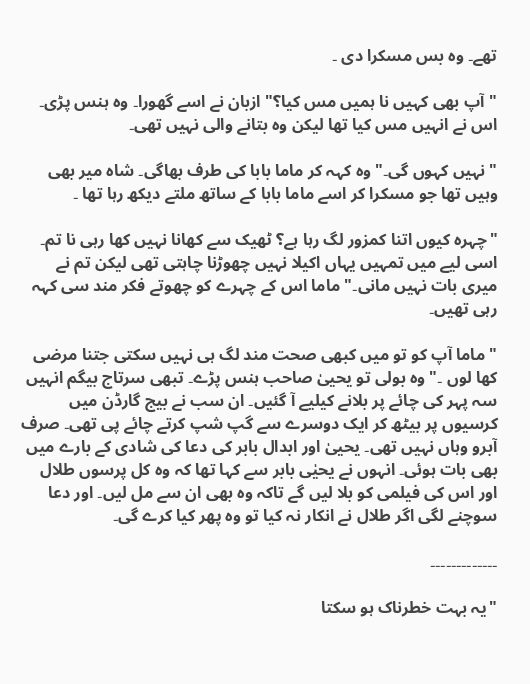تھے۔ وہ بس مسکرا دی ۔

"آپ بھی کہیں نا ہمیں مس کیا؟" ازبان نے اسے گھورا۔ وہ ہنس پڑی۔ اس نے انہیں مس کیا تھا لیکن وہ بتانے والی نہیں تھی۔

"نہیں کہوں گی۔" وہ کہہ کر ماما بابا کی طرف بھاگی۔ شاہ میر بھی وہیں تھا جو مسکرا کر اسے ماما بابا کے ساتھ ملتے دیکھ رہا تھا ۔

"چہرہ کیوں اتنا کمزور لگ رہا ہے؟ ٹھیک سے کھانا نہیں کھا رہی نا تم۔ اسی لیے میں تمہیں یہاں اکیلا نہیں چھوڑنا چاہتی تھی لیکن تم نے میری بات نہیں مانی۔" ماما اس کے چہرے کو چھوتے فکر مند سی کہہ رہی تھیں۔

"ماما آپ کو تو میں کبھی صحت مند لگ ہی نہیں سکتی جتنا مرضی کھا لوں ۔" وہ بولی تو یحییٰ صاحب ہنس پڑے۔ تبھی سرتاج بیگم انہیں سہ پہر کی چائے پر بلانے کیلیے آ گئیں۔ ان سب نے بیج گارڈن میں کرسیوں پر بیٹھ کر ایک دوسرے سے گپ شپ کرتے چائے پی تھی۔ صرف آبرو وہاں نہیں تھی۔ یحییٰ اور ابدال بابر کی دعا کی شادی کے بارے میں بھی بات ہوئی۔ انہوں نے یحیٰی بابر سے کہا تھا کہ وہ کل پرسوں طلال اور اس کی فیلمی کو بلا لیں گے تاکہ وہ بھی ان سے مل لیں۔ اور دعا سوچنے لگی اگر طلال نے انکار نہ کیا تو وہ پھر کیا کرے گی۔

۔۔۔۔۔۔۔۔۔۔۔۔۔

"یہ بہت خطرناک ہو سکتا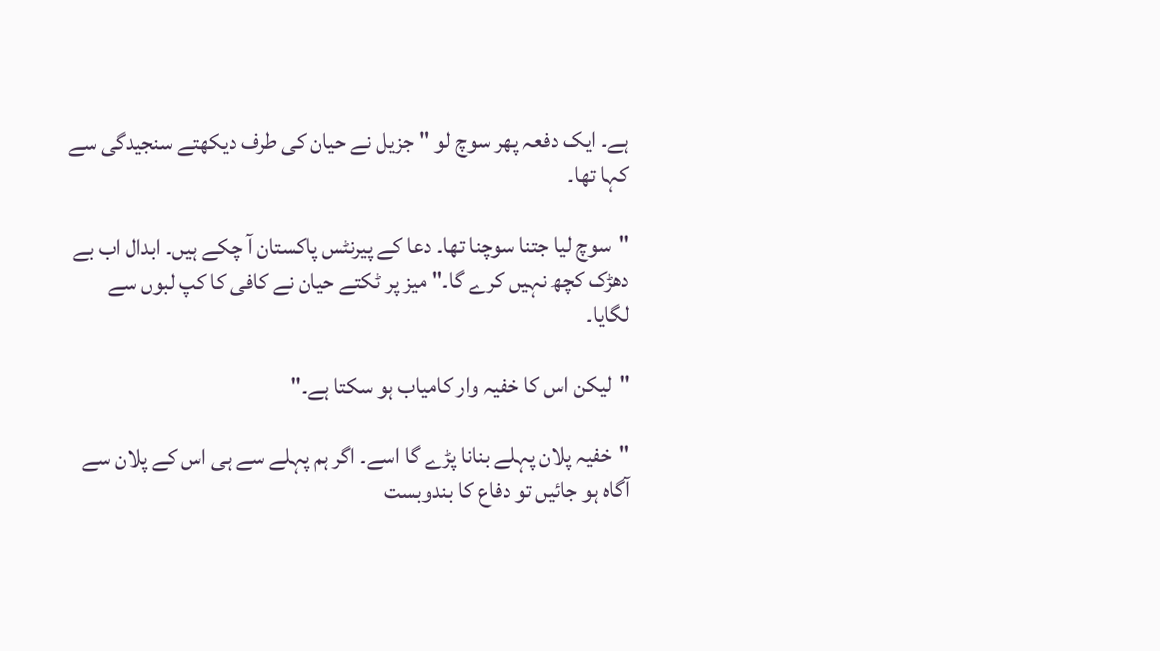ہے۔ ایک دفعہ پھر سوچ لو " جزیل نے حیان کی طرف دیکھتے سنجیدگی سے کہا تھا۔

"سوچ لیا جتنا سوچنا تھا۔ دعا کے پیرنٹس پاکستان آ چکے ہیں۔ ابدال اب بے دھڑک کچھ نہیں کرے گا۔" میز پر ٹکتے حیان نے کافی کا کپ لبوں سے لگایا۔

"لیکن اس کا خفیہ وار کامیاب ہو سکتا ہے۔"

"خفیہ پلان پہلے بنانا پڑے گا اسے۔ اگر ہم پہلے سے ہی اس کے پلان سے آگاہ ہو جائیں تو دفاع کا بندوبست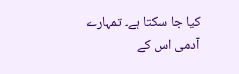کیا جا سکتا ہے۔ تمہارے آدمی اس کے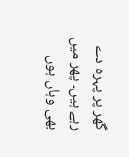گھر پر پہرہ دے رہے ہیں۔ پھر میں بھی وہاں ہوں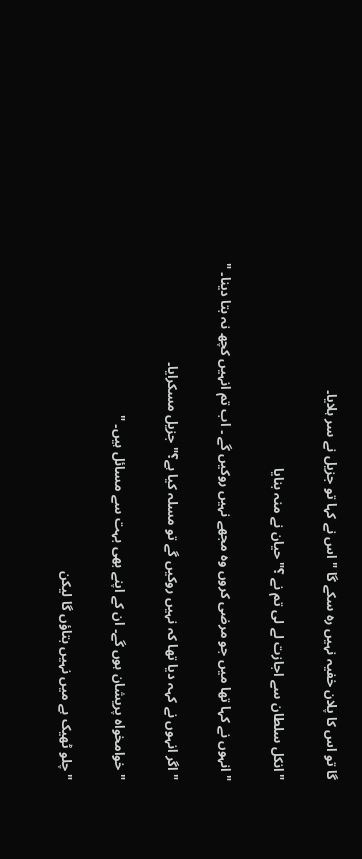گا تو اس کا پلان خفیہ نہیں رہ سکے گا " اس نے کہا تو جزیل نے سر ہلایا۔

"انکل سلطان سے اجازت لے لی تم نے ؟" حیان نے منہ بنایا

"انہوں نے کہا تھا میں جو مرضی کروں وہ مجھے نہیں روکیں گے ۔ اب تم انہیں کچھ نہ بتا دینا۔ "

"اگر انہوں نے کہہ دیا تھا کہ نہیں روکیں گے تو مسلہ کیا ہے؟" جزیل مسکرایا۔

"خوامخواہ پریشان ہوں گے۔ ان کے اپنے بھی بہت سے مسائل ہیں۔ "

"چلو ٹھیک ہے میں نہیں بتاؤں گا لیکن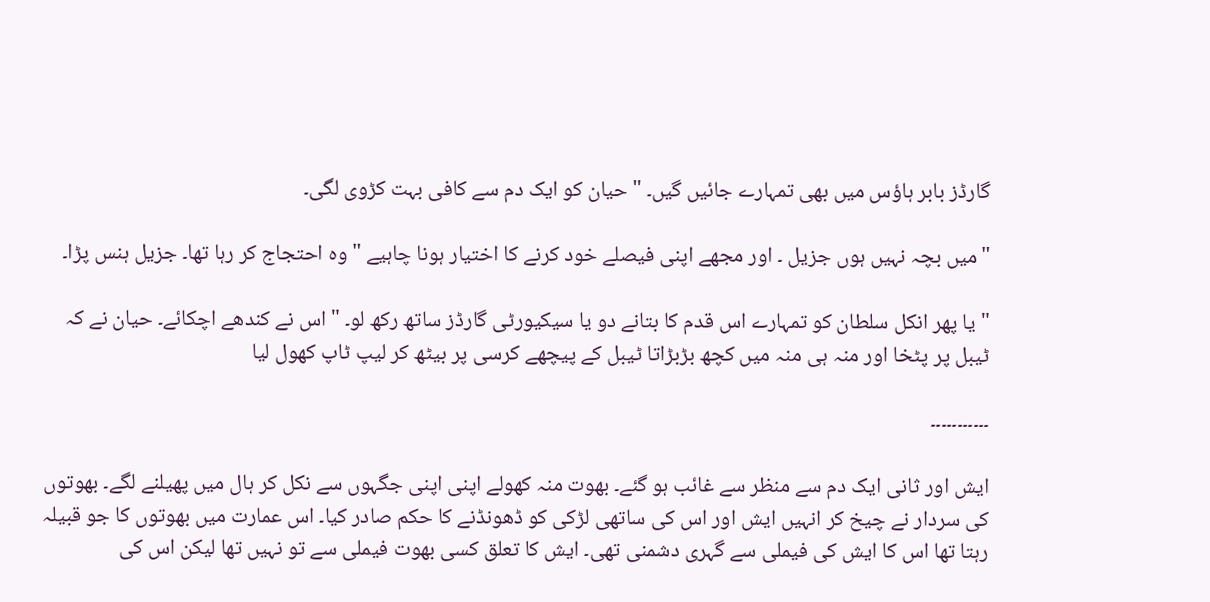گارڈز بابر ہاؤس میں بھی تمہارے جائیں گیں۔ " حیان کو ایک دم سے کافی بہت کڑوی لگی۔

"میں بچہ نہیں ہوں جزیل ۔ اور مجھے اپنی فیصلے خود کرنے کا اختیار ہونا چاہیے " وہ احتجاج کر رہا تھا۔ جزیل ہنس پڑا۔

"یا پھر انکل سلطان کو تمہارے اس قدم کا بتانے دو یا سیکیورٹی گارڈز ساتھ رکھ لو۔ " اس نے کندھے اچکائے۔ حیان نے کہ ٹیبل پر پٹخا اور منہ ہی منہ میں کچھ بڑبڑاتا ٹیبل کے پیچھے کرسی پر بیٹھ کر لیپ ٹاپ کھول لیا

۔۔۔۔۔۔۔۔۔۔۔

ایش اور ثانی ایک دم سے منظر سے غائب ہو گئے۔ بھوت منہ کھولے اپنی اپنی جگہوں سے نکل کر ہال میں پھیلنے لگے۔ بھوتوں کی سردار نے چیخ کر انہیں ایش اور اس کی ساتھی لڑکی کو ڈھونڈنے کا حکم صادر کیا۔ اس عمارت میں بھوتوں کا جو قبیلہ رہتا تھا اس کا ایش کی فیملی سے گہری دشمنی تھی۔ ایش کا تعلق کسی بھوت فیملی سے تو نہیں تھا لیکن اس کی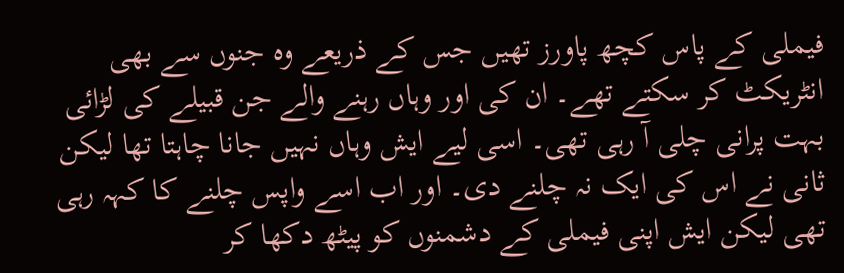فیملی کے پاس کچھ پاورز تھیں جس کے ذریعے وہ جنوں سے بھی انٹریکٹ کر سکتے تھے۔ ان کی اور وہاں رہنے والے جن قبیلے کی لڑائی بہت پرانی چلی آ رہی تھی۔ اسی لیے ایش وہاں نہیں جانا چاہتا تھا لیکن ثانی نے اس کی ایک نہ چلنے دی۔ اور اب اسے واپس چلنے کا کہہ رہی تھی لیکن ایش اپنی فیملی کے دشمنوں کو پیٹھ دکھا کر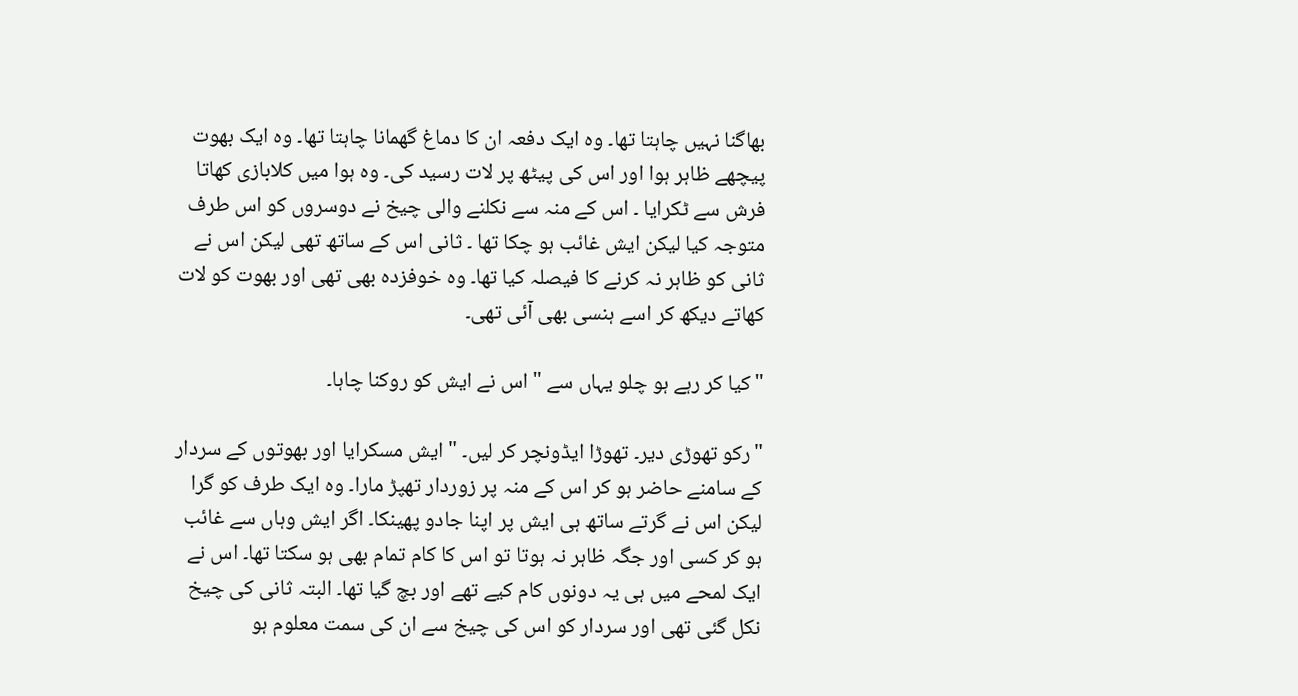بھاگنا نہیں چاہتا تھا۔ وہ ایک دفعہ ان کا دماغ گھمانا چاہتا تھا۔ وہ ایک بھوت پیچھے ظاہر ہوا اور اس کی پیٹھ پر لات رسید کی۔ وہ ہوا میں کلابازی کھاتا فرش سے ٹکرایا ۔ اس کے منہ سے نکلنے والی چیخ نے دوسروں کو اس طرف متوجہ کیا لیکن ایش غائب ہو چکا تھا ۔ ثانی اس کے ساتھ تھی لیکن اس نے ثانی کو ظاہر نہ کرنے کا فیصلہ کیا تھا۔ وہ خوفزدہ بھی تھی اور بھوت کو لات کھاتے دیکھ کر اسے ہنسی بھی آئی تھی۔

"کیا کر رہے ہو چلو یہاں سے " اس نے ایش کو روکنا چاہا۔

"رکو تھوڑی دیر۔ تھوڑا ایڈونچر کر لیں۔ " ایش مسکرایا اور بھوتوں کے سردار کے سامنے حاضر ہو کر اس کے منہ پر زوردار تھپڑ مارا۔ وہ ایک طرف کو گرا لیکن اس نے گرتے ساتھ ہی ایش پر اپنا جادو پھینکا۔ اگر ایش وہاں سے غائب ہو کر کسی اور جگہ ظاہر نہ ہوتا تو اس کا کام تمام بھی ہو سکتا تھا۔ اس نے ایک لمحے میں ہی یہ دونوں کام کیے تھے اور بچ گیا تھا۔ البتہ ثانی کی چیخ نکل گئی تھی اور سردار کو اس کی چیخ سے ان کی سمت معلوم ہو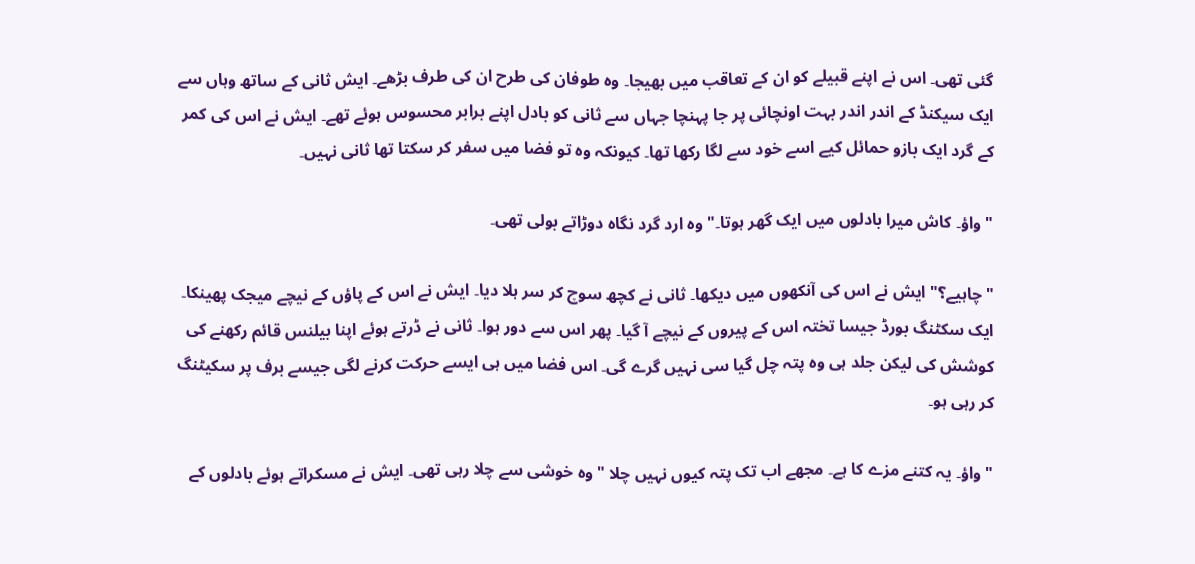گئی تھی۔ اس نے اپنے قبیلے کو ان کے تعاقب میں بھیجا۔ وہ طوفان کی طرح ان کی طرف بڑھے۔ ایش ثانی کے ساتھ وہاں سے ایک سیکنڈ کے اندر اندر بہت اونچائی پر جا پہنچا جہاں سے ثانی کو بادل اپنے برابر محسوس ہوئے تھے۔ ایش نے اس کی کمر کے گرد ایک بازو حمائل کیے اسے خود سے لگا رکھا تھا۔ کیونکہ وہ تو فضا میں سفر کر سکتا تھا ثانی نہیں۔

"واؤ۔ کاش میرا بادلوں میں ایک گھر ہوتا۔" وہ ارد گرد نگاہ دوڑاتے بولی تھی۔

"چاہیے؟" ایش نے اس کی آنکھوں میں دیکھا۔ ثانی نے کچھ سوچ کر سر ہلا دیا۔ ایش نے اس کے پاؤں کے نیچے میجک پھینکا۔ ایک سکٹنگ بورڈ جیسا تختہ اس کے پیروں کے نیچے آ گیا۔ پھر اس سے دور ہوا۔ ثانی نے ڈرتے ہوئے اپنا بیلنس قائم رکھنے کی کوشش کی لیکن جلد ہی وہ پتہ چل گیا سی نہیں گرے گی۔ اس فضا میں ہی ایسے حرکت کرنے لگی جیسے برف پر سکیٹنگ کر رہی ہو۔

"واؤ۔ یہ کتنے مزے کا ہے۔ مجھے اب تک پتہ کیوں نہیں چلا " وہ خوشی سے چلا رہی تھی۔ ایش نے مسکراتے ہوئے بادلوں کے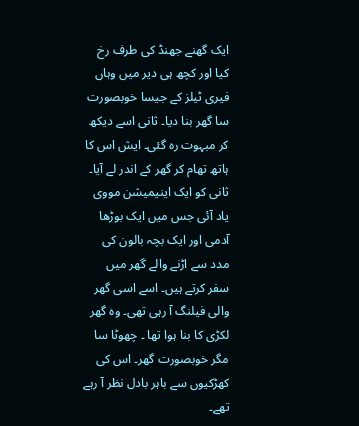ایک گھنے جھنڈ کی طرف رخ کیا اور کچھ ہی دیر میں وہاں فیری ٹیلز کے جیسا خوبصورت سا گھر بنا دیا۔ ثانی اسے دیکھ کر مبہوت رہ گئی۔ ایش اس کا ہاتھ تھام کر گھر کے اندر لے آیا۔ ثانی کو ایک اینیمیشن مووی یاد آئی جس میں ایک بوڑھا آدمی اور ایک بچہ بالون کی مدد سے اڑنے والے گھر میں سفر کرتے ہیں۔ اسے اسی گھر والی فیلنگ آ رہی تھی۔ وہ گھر لکڑی کا بنا ہوا تھا ۔ چھوٹا سا مگر خوبصورت گھر۔ اس کی کھڑکیوں سے باہر بادل نظر آ رہے تھے۔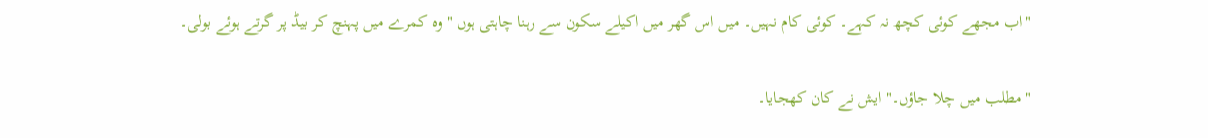"اب مجھے کوئی کچھ نہ کہے۔ کوئی کام نہیں۔ میں اس گھر میں اکیلے سکون سے رہنا چاہتی ہوں " وہ کمرے میں پہنچ کر بیڈ پر گرتے ہوئے بولی۔

"مطلب میں چلا جاؤں۔" ایش نے کان کھجایا۔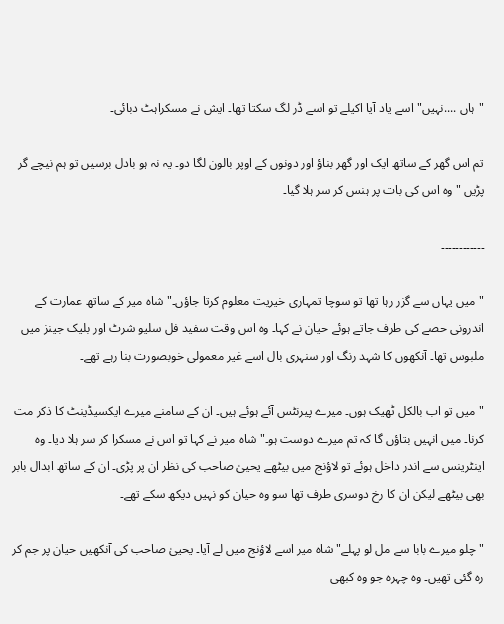"ہاں ....نہیں" اسے یاد آیا اکیلے تو اسے ڈر لگ سکتا تھا۔ ایش نے مسکراہٹ دبائی۔

تم اس گھر کے ساتھ ایک اور گھر بناؤ اور دونوں کے اوپر بالون لگا دو۔ یہ نہ ہو بادل برسیں تو ہم نیچے گر پڑیں " وہ اس کی بات پر ہنس کر سر ہلا گیا۔

۔۔۔۔۔۔۔۔۔۔۔۔

"میں یہاں سے گزر رہا تھا تو سوچا تمہاری خیریت معلوم کرتا جاؤں۔" شاہ میر کے ساتھ عمارت کے اندرونی حصے کی طرف جاتے ہوئے حیان نے کہا۔ وہ اس وقت سفید فل سلیو شرٹ اور بلیک جینز میں ملبوس تھا۔ آنکھوں کا شہد رنگ اور سنہری بال اسے غیر معمولی خوبصورت بنا رہے تھے۔

"میں تو اب بالکل ٹھیک ہوں۔ میرے پیرنٹس آئے ہوئے ہیں۔ ان کے سامنے میرے ایکسیڈینٹ کا ذکر مت کرنا۔ میں انہیں بتاؤں گا کہ تم میرے دوست ہو۔" شاہ میر نے کہا تو اس نے مسکرا کر سر ہلا دیا۔ وہ اینٹرینس سے اندر داخل ہوئے تو لاؤنج میں بیٹھے یحییٰ صاحب کی نظر ان پر پڑی۔ ان کے ساتھ ابدال بابر بھی بیٹھے لیکن ان کا رخ دوسری طرف تھا سو وہ حیان کو نہیں دیکھ سکے تھے۔

"چلو میرے بابا سے مل لو پہلے" شاہ میر اسے لاؤنج میں لے آیا۔ یحییٰ صاحب کی آنکھیں حیان پر جم کر رہ گئی تھیں۔ وہ چہرہ جو وہ کبھی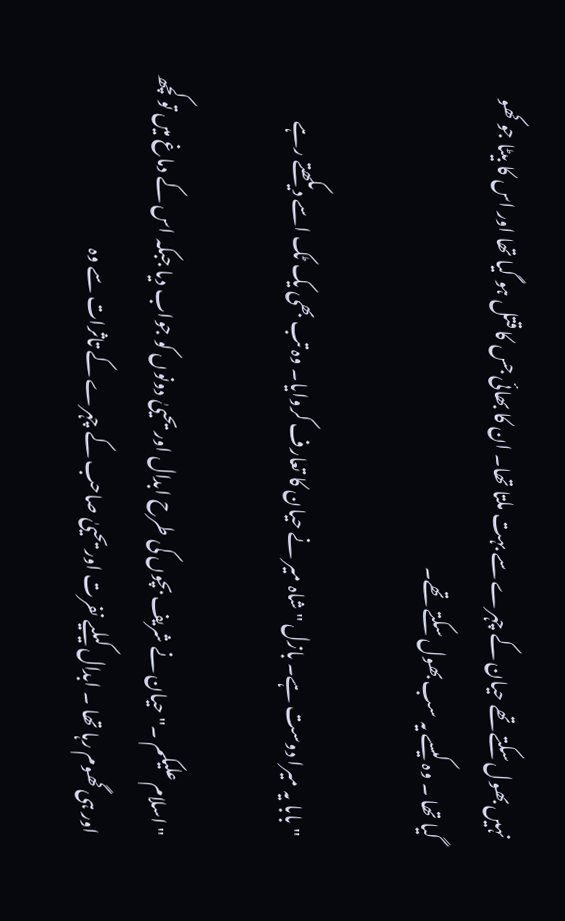نہیں بھول سکتے تھے حیان کے چہرے سے بہت ملتا تھا۔ ان کا بھائی جس کا قتل ہو گیا تھا اور اس کا بیٹا جو کھو گیا تھا ۔ وہ کیسے یہ سب بھول سکتے تھے۔

"بابا یہ میرا دوست ہے۔ بازل " شاہ میر نے حیان کا تعارف کروایا۔ وہ تب بھی یک ٹک اسے دیکھتے رہے

"اسلام علیکم ۔" حیان نے شریف بچوں کی طرح ابدال اور یحییٰ دونوں کو جواب دیا جبکہ اس کے دماغ میں تو کچھ اور ہی گھوم رہا تھا ۔ ابدال کیلیے نفرت اور یحییٰ صاحب کے چہرے کے تاثرات سے وہ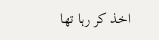اخذ کر رہا تھا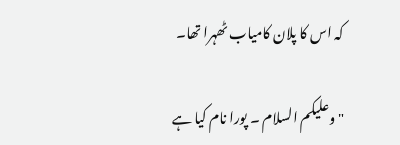کہ اس کا پلان کامیاب ٹھہرا تھا۔

"وعلیکم السلام ۔ پورا نام کیا ہے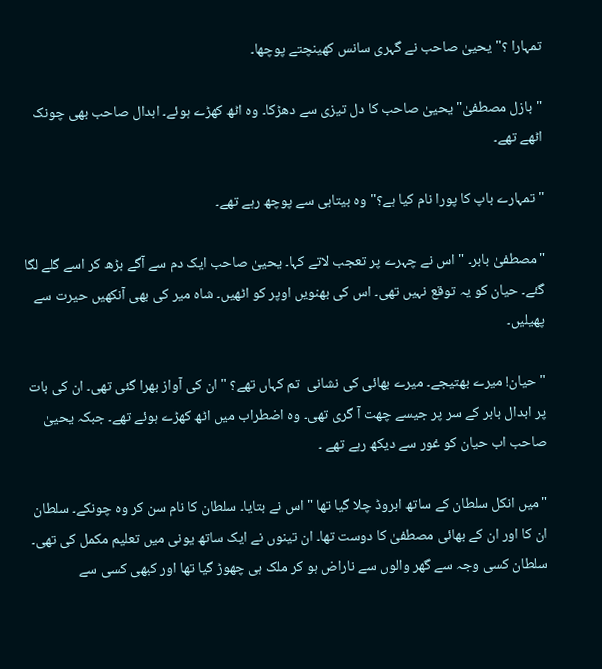تمہارا ؟" یحییٰ صاحب نے گہری سانس کھینچتے پوچھا۔

"بازل مصطفیٰ" یحییٰ صاحب کا دل تیزی سے دھڑکا۔ وہ اٹھ کھڑے ہوئے۔ ابدال صاحب بھی چونک اٹھے تھے۔

"تمہارے باپ کا پورا نام کیا ہے؟" وہ بیتابی سے پوچھ رہے تھے۔

"مصطفیٰ بابر۔ " اس نے چہرے پر تعجب لاتے کہا۔ یحییٰ صاحب ایک دم سے آگے بڑھ کر اسے گلے لگا گئے۔ حیان کو یہ توقع نہیں تھی۔ اس کی بھنویں اوپر کو اٹھیں۔ شاہ میر کی بھی آنکھیں حیرت سے پھیلیں۔

"حیان! میرے بھتیجے۔ میرے بھائی کی نشانی  تم کہاں تھے؟ "ان کی آواز بھرا گئی تھی۔ ان کی بات پر ابدال بابر کے سر پر جیسے چھت آ گری تھی۔ وہ اضطراب میں اٹھ کھڑے ہوئے تھے۔ جبکہ یحییٰ صاحب اب حیان کو غور سے دیکھ رہے تھے ۔

"میں انکل سلطان کے ساتھ ابروڈ چلا گیا تھا " اس نے بتایا۔ سلطان کا نام سن کر وہ چونکے۔ سلطان ان کا اور ان کے بھائی مصطفیٰ کا دوست تھا۔ ان تینوں نے ایک ساتھ یونی میں تعلیم مکمل کی تھی۔ سلطان کسی وجہ سے گھر والوں سے ناراض ہو کر ملک ہی چھوڑ گیا تھا اور کبھی کسی سے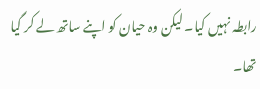رابطہ نہیں کیا۔ لیکن وہ حیان کو اپنے ساتھ لے کر گیا تھا۔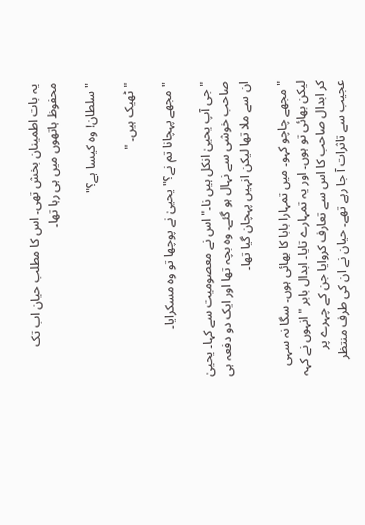یہ بات اطمینان بخش تھی۔ اس کا مطلب حیان اب تک محفوظ ہاتھوں میں ہی رہا تھا۔

"سلطان! وہ کیسا ہے؟"

"ٹھیک ہیں۔ "

"مجھے پہچانا تم نے؟" یحییٰ نے پوچھا تو وہ مسکرایا۔

"جی آپ یحییٰ انکل ہیں نا۔" اس نے معصومیت سے کہا۔ یحییٰ صاحب خوشی سے نہال ہو گئے۔ وہ بچہ تھا اور ایک دو دفعہ ہی ان سے ملا تھا لیکن انہیں پہچان گیا تھا۔

"مجھے چاچو کہو۔ میں تمہارا بابا کا بھائی ہوں۔ سگا نہ سہی لیکن بھائی تو ہوں۔ اور یہ تمہارے تایا۔ ابدال بابر " انہوں نے کہہ کر ابدال صاحب کا اس سے تعارف کروایا جن کے چہرے پر عجیب سے تاثرات آ جا رہے تھے۔ حیان نے ان کی طرف منتظر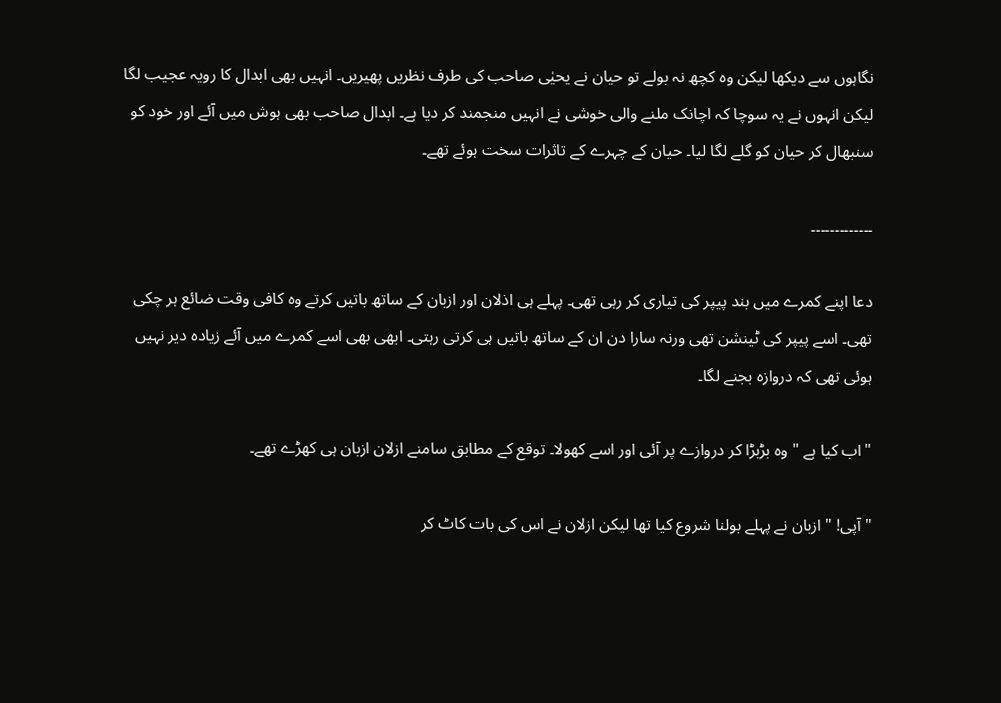نگاہوں سے دیکھا لیکن وہ کچھ نہ بولے تو حیان نے یحیٰی صاحب کی طرف نظریں پھیریں۔ انہیں بھی ابدال کا رویہ عجیب لگا لیکن انہوں نے یہ سوچا کہ اچانک ملنے والی خوشی نے انہیں منجمند کر دیا ہے۔ ابدال صاحب بھی ہوش میں آئے اور خود کو سنبھال کر حیان کو گلے لگا لیا۔ حیان کے چہرے کے تاثرات سخت ہوئے تھے۔

۔۔۔۔۔۔۔۔۔۔۔۔۔

دعا اپنے کمرے میں بند پیپر کی تیاری کر رہی تھی۔ پہلے ہی اذلان اور ازبان کے ساتھ باتیں کرتے وہ کافی وقت ضائع ہر چکی تھی۔ اسے پیپر کی ٹینشن تھی ورنہ سارا دن ان کے ساتھ باتیں ہی کرتی رہتی۔ ابھی بھی اسے کمرے میں آئے زیادہ دیر نہیں ہوئی تھی کہ دروازہ بجنے لگا۔

"اب کیا ہے " وہ بڑبڑا کر دروازے پر آئی اور اسے کھولا۔ توقع کے مطابق سامنے ازلان ازبان ہی کھڑے تھے۔

"آپی! " ازبان نے پہلے بولنا شروع کیا تھا لیکن ازلان نے اس کی بات کاٹ کر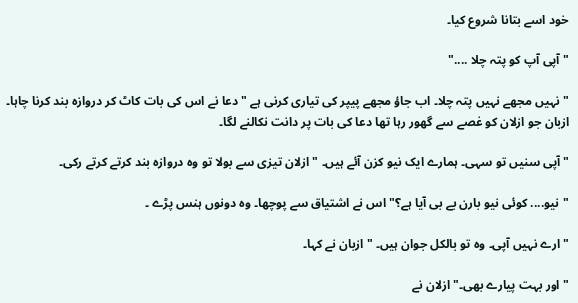خود اسے بتانا شروع کیا۔

"آپی آپ کو پتہ چلا ...."

"نہیں مجھے نہیں پتہ چلا۔ اب جاؤ مجھے پیپر کی تیاری کرنی ہے " دعا نے اس کی بات کاٹ کر دروازہ بند کرنا چاہا۔ ازبان جو ازلان کو غصے سے گھور رہا تھا دعا کی بات پر دانت نکالنے لگا۔

"آپی سنیں تو سہی۔ ہمارے ایک نیو کزن آئے ہیں۔ " ازلان تیزی سے بولا تو وہ دروازہ بند کرتے کرتے رکی۔

"نیو.... کوئی نیو بارن بے بی آیا ہے؟" اس نے اشتیاق سے پوچھا۔ وہ دونوں ہنس پڑے ۔

"ارے نہیں آپی۔ وہ تو بالکل جوان ہیں۔ " ازبان نے کہا۔

"اور بہت پیارے بھی۔" ازلان نے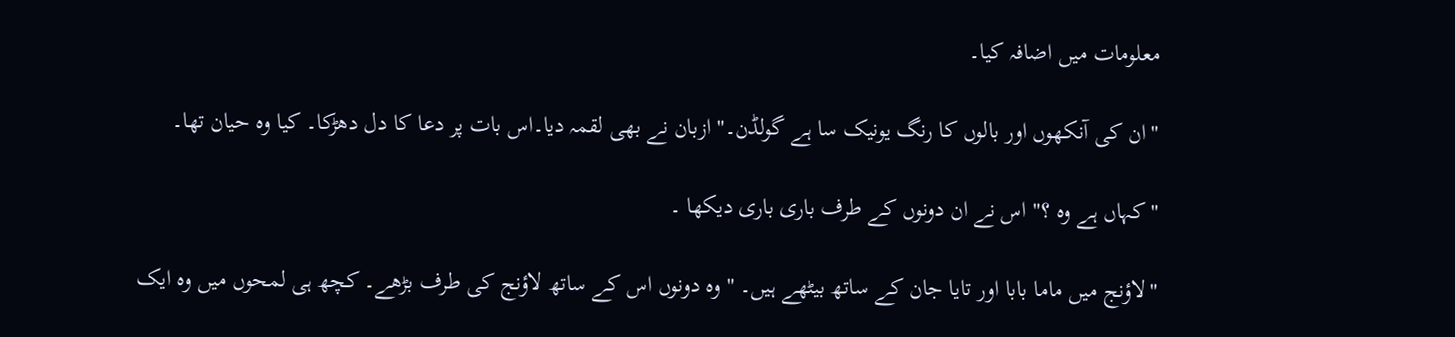معلومات میں اضافہ کیا۔

"ان کی آنکھوں اور بالوں کا رنگ یونیک سا ہے گولڈن۔" ازبان نے بھی لقمہ دیا۔اس بات پر دعا کا دل دھڑکا۔ کیا وہ حیان تھا۔

"کہاں ہے وہ ؟" اس نے ان دونوں کے طرف باری باری دیکھا ۔

"لاؤنج میں ماما بابا اور تایا جان کے ساتھ بیٹھے ہیں۔ " وہ دونوں اس کے ساتھ لاؤنج کی طرف بڑھے۔ کچھ ہی لمحوں میں وہ ایک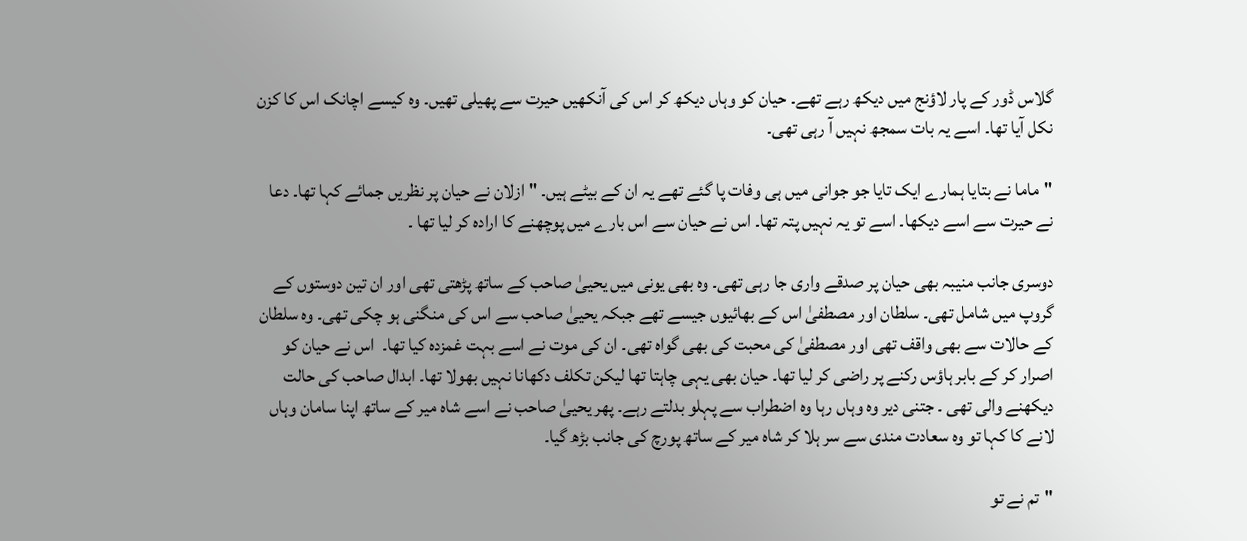گلاس ڈور کے پار لاؤنج میں دیکھ رہے تھے۔ حیان کو وہاں دیکھ کر اس کی آنکھیں حیرت سے پھیلی تھیں۔ وہ کیسے اچانک اس کا کزن نکل آیا تھا۔ اسے یہ بات سمجھ نہیں آ رہی تھی۔

"ماما نے بتایا ہمارے ایک تایا جو جوانی میں ہی وفات پا گئے تھے یہ ان کے بیٹے ہیں۔ " ازلان نے حیان پر نظریں جمائے کہا تھا۔ دعا نے حیرت سے اسے دیکھا۔ اسے تو یہ نہیں پتہ تھا۔ اس نے حیان سے اس بارے میں پوچھنے کا ارادہ کر لیا تھا ۔

دوسری جانب منیبہ بھی حیان پر صدقے واری جا رہی تھی۔ وہ بھی یونی میں یحییٰ صاحب کے ساتھ پڑھتی تھی اور ان تین دوستوں کے گروپ میں شامل تھی۔ سلطان اور مصطفیٰ اس کے بھائیوں جیسے تھے جبکہ یحییٰ صاحب سے اس کی منگنی ہو چکی تھی۔ وہ سلطان کے حالات سے بھی واقف تھی اور مصطفیٰ کی محبت کی بھی گواہ تھی۔ ان کی موت نے اسے بہت غمزدہ کیا تھا۔  اس نے حیان کو اصرار کر کے بابر ہاؤس رکنے پر راضی کر لیا تھا۔ حیان بھی یہی چاہتا تھا لیکن تکلف دکھانا نہیں بھولا تھا۔ ابدال صاحب کی حالت دیکھنے والی تھی ۔ جتنی دیر وہ وہاں رہا وہ اضطراب سے پہلو بدلتے رہے۔ پھر یحییٰ صاحب نے اسے شاہ میر کے ساتھ اپنا سامان وہاں لانے کا کہا تو وہ سعادت مندی سے سر ہلا کر شاہ میر کے ساتھ پورچ کی جانب بڑھ گیا۔

"تم نے تو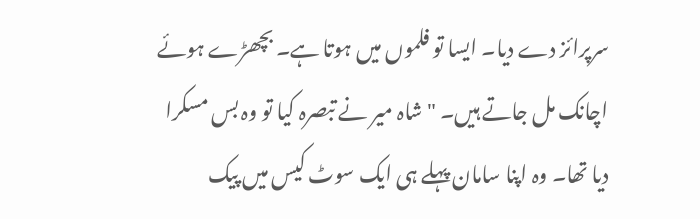سرپرائز دے دیا۔ ایسا تو فلموں میں ہوتا ہے۔ بچھڑے ہوئے اچانک مل جاتے ہیں۔ " شاہ میر نے تبصرہ کیا تو وہ بس مسکرا دیا تھا۔ وہ اپنا سامان پہلے ہی ایک سوٹ کیس میں پیک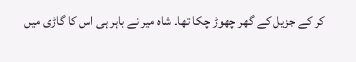کر کے جزیل کے گھر چھوڑ چکا تھا۔ شاہ میر نے باہر ہی اس کا گاڑی میں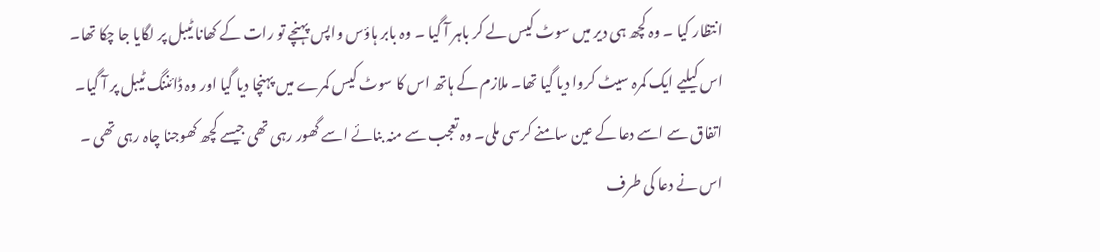انتظار کیا ۔ وہ کچھ ہی دیر میں سوٹ کیس لے کر باہر آ گیا ۔ وہ بابر ہاؤس واپس پہنچے تو رات کے کھانا ٹیبل پر لگایا جا چکا تھا۔ اس کیلیے ایک کمرہ سیٹ کروا دیا گیا تھا۔ ملازم کے ہاتھ اس کا سوٹ کیس کمرے میں پہنچا دیا گیا اور وہ ڈائننگ ٹیبل پر آ گیا۔ اتفاق سے اسے دعا کے عین سامنے کرسی ملی۔ وہ تعجب سے منہ بنائے اسے گھور رہی تھی جیسے کچھ کھوجنا چاہ رہی تھی ۔ اس نے دعا کی طرف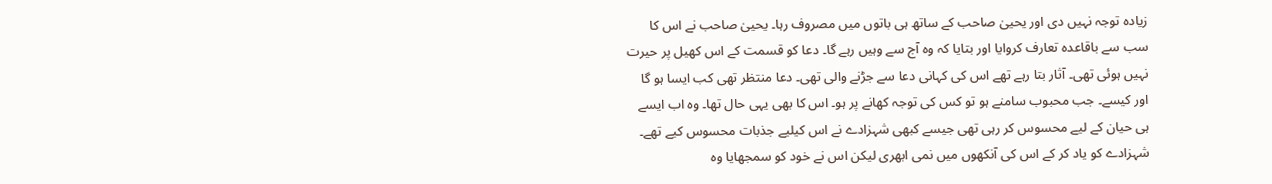زیادہ توجہ نہیں دی اور یحییٰ صاحب کے ساتھ ہی باتوں میں مصروف رہا۔ یحییٰ صاحب نے اس کا سب سے باقاعدہ تعارف کروایا اور بتایا کہ وہ آج سے وہیں رہے گا۔ دعا کو قسمت کے اس کھیل پر حیرت نہیں ہوئی تھی۔ آثار بتا رہے تھے اس کی کہانی دعا سے جڑنے والی تھی۔ دعا منتظر تھی کب ایسا ہو گا اور کیسے۔ جب محبوب سامنے ہو تو کس کی توجہ کھانے پر ہو۔ اس کا بھی یہی حال تھا۔ وہ اب ایسے ہی حیان کے لیے محسوس کر رہی تھی جیسے کبھی شہزادے نے اس کیلیے جذبات محسوس کیے تھے۔ شہزادے کو یاد کر کے اس کی آنکھوں میں نمی ابھری لیکن اس نے خود کو سمجھایا وہ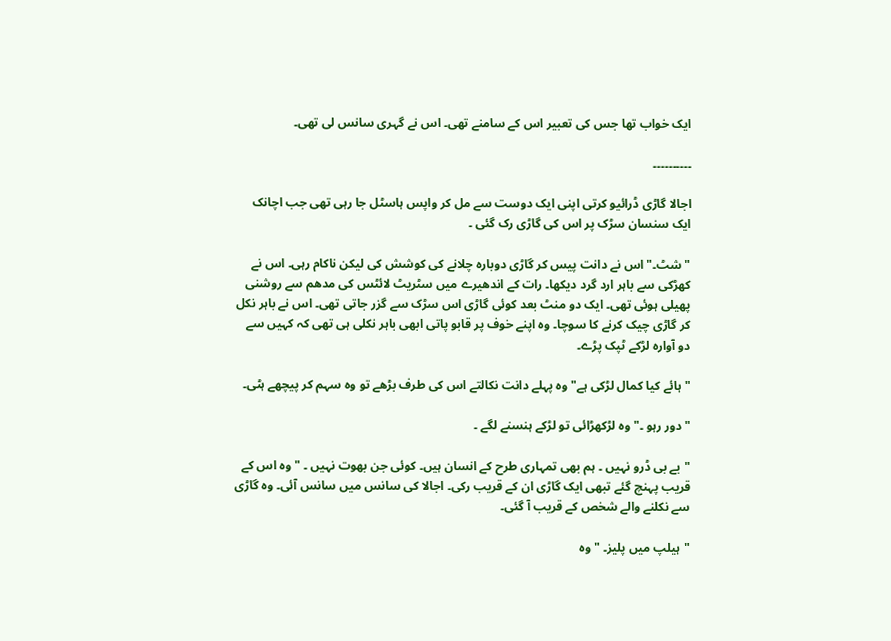ایک خواب تھا جس کی تعبیر اس کے سامنے تھی۔ اس نے گہری سانس لی تھی۔

۔۔۔۔۔۔۔۔۔۔

اجالا گاڑی ڈرائیو کرتی اپنی ایک دوست سے مل کر واپس ہاسٹل جا رہی تھی جب اچانک ایک سنسان سڑک پر اس کی گاڑی رک گئی ۔

"شٹ۔" اس نے دانت پیس کر گاڑی دوبارہ چلانے کی کوشش کی لیکن ناکام رہی۔ اس نے کھڑکی سے باہر ارد گرد دیکھا۔ رات کے اندھیرے میں سٹریٹ لائٹس کی مدھم سے روشنی پھیلی ہوئی تھی۔ ایک دو منٹ بعد کوئی گاڑی اس سڑک سے گزر جاتی تھی۔ اس نے باہر نکل کر گاڑی چیک کرنے کا سوچا۔ وہ اپنے خوف پر قابو پاتی ابھی باہر نکلی ہی تھی کہ کہیں سے دو آوارہ لڑکے ٹپک پڑے۔

"ہائے کیا کمال لڑکی ہے" وہ پہلے دانت نکالتے اس کی طرف بڑھے تو وہ سہم کر پیچھے ہٹی۔

"دور رہو ۔" وہ لڑکھڑائی تو لڑکے ہنسنے لگے ۔

"بے بی ڈرو نہیں ۔ ہم بھی تمہاری طرح کے انسان ہیں۔ کوئی جن بھوت نہیں ۔ " وہ اس کے قریب پہنچ گئے تبھی ایک گاڑی ان کے قریب رکی۔ اجالا کی سانس میں سانس آئی۔ وہ گاڑی سے نکلنے والے شخص کے قریب آ گئی۔

"ہیلپ میں پلیز۔ " وہ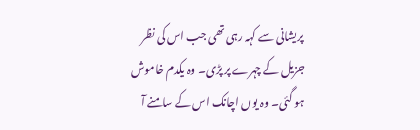پریشانی سے کہہ رہی تھی جب اس کی نظر جزیل کے چہرے پر پڑی۔ وہ یکدم خاموش ہو گئی۔ وہ یوں اچانک اس کے سامنے آ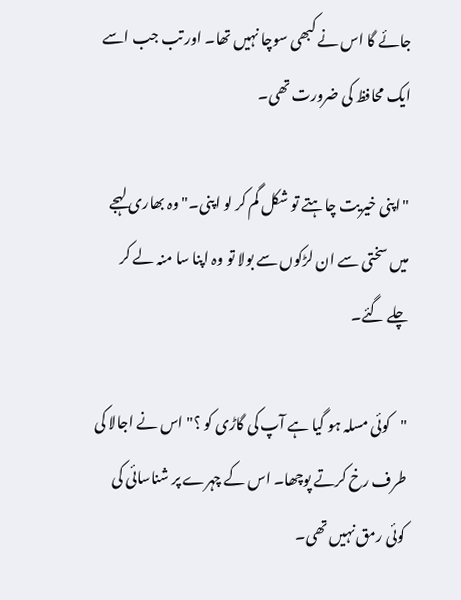جائے گا اس نے کبھی سوچا نہیں تھا۔ اور تب جب اسے ایک محافظ کی ضرورت تھی۔

"اپنی خیریت چاہتے تو شکل گم کر لو اپنی۔" وہ بھاری لہجے میں سختی سے ان لڑکوں سے بولا تو وہ اپنا سا منہ لے کر چلے گئے۔

"کوئی مسلہ ہو گیا ہے آپ کی گاڑی کو ؟" اس نے اجالا کی طرف رخ کرتے پوچھا۔ اس کے چہرے پر شناسائی کی کوئی رمق نہیں تھی۔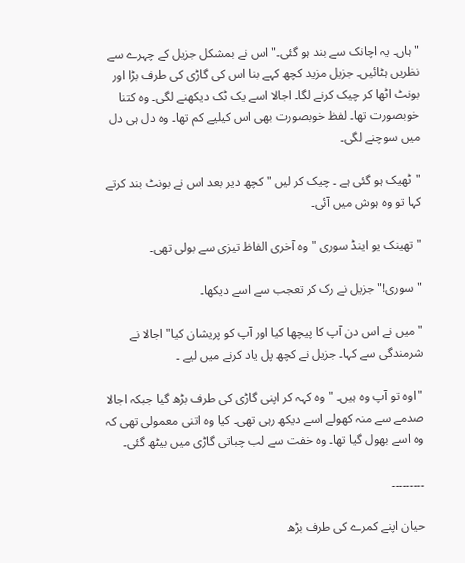"ہاں۔ یہ اچانک سے بند ہو گئی۔" اس نے بمشکل جزیل کے چہرے سے نظریں ہٹائیں۔ جزیل مزید کچھ کہے بنا اس کی گاڑی کی طرف بڑا اور بونٹ اٹھا کر چیک کرنے لگا۔ اجالا اسے یک ٹک دیکھنے لگی۔ وہ کتنا خوبصورت تھا۔ لفظ خوبصورت بھی اس کیلیے کم تھا۔ وہ دل ہی دل میں سوچنے لگی۔

"ٹھیک ہو گئی ہے ۔ چیک کر لیں " کچھ دیر بعد اس نے بونٹ بند کرتے کہا تو وہ ہوش میں آئی۔

"تھینک یو اینڈ سوری " وہ آخری الفاظ تیزی سے بولی تھی۔

"سوری!" جزیل نے رک کر تعجب سے اسے دیکھا۔

"میں نے اس دن آپ کا پیچھا کیا اور آپ کو پریشان کیا" اجالا نے شرمندگی سے کہا۔ جزیل نے کچھ پل یاد کرنے میں لیے ۔

"اوہ تو آپ وہ ہیں۔ " وہ کہہ کر اپنی گاڑی کی طرف بڑھ گیا جبکہ اجالا صدمے سے منہ کھولے اسے دیکھ رہی تھی۔ کیا وہ اتنی معمولی تھی کہ وہ اسے بھول گیا تھا۔ وہ خفت سے لب چباتی گاڑی میں بیٹھ گئی۔

۔۔۔۔۔۔۔۔۔

حیان اپنے کمرے کی طرف بڑھ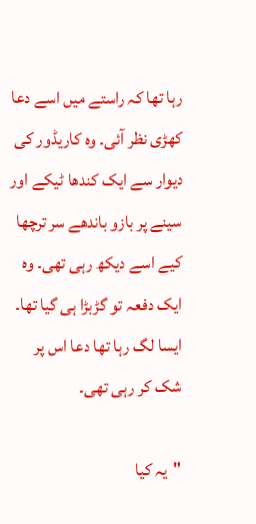رہا تھا کہ راستے میں اسے دعا کھڑی نظر آئی۔ وہ کاریڈور کی دیوار سے ایک کندھا ٹیکے اور سینے پر بازو باندھے سر ترچھا کیے اسے دیکھ رہی تھی۔ وہ ایک دفعہ تو گڑبڑا ہی گیا تھا۔ ایسا لگ رہا تھا دعا اس پر شک کر رہی تھی۔

"یہ کیا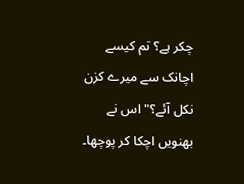چکر ہے؟ تم کیسے اچانک سے میرے کزن نکل آئے؟" اس نے بھنویں اچکا کر پوچھا۔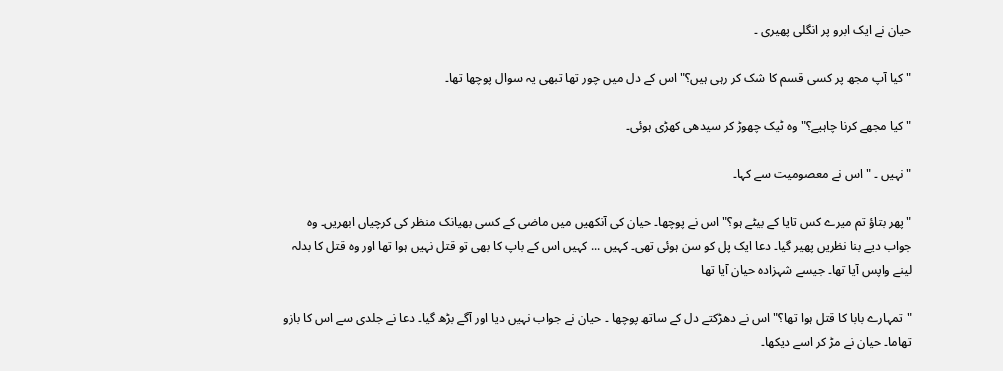حیان نے ایک ابرو پر انگلی پھیری ۔

"کیا آپ مجھ پر کسی قسم کا شک کر رہی ہیں؟" اس کے دل میں چور تھا تبھی یہ سوال پوچھا تھا۔

"کیا مجھے کرنا چاہیے؟" وہ ٹیک چھوڑ کر سیدھی کھڑی ہوئی۔

"نہیں ۔ " اس نے معصومیت سے کہا۔

"پھر بتاؤ تم میرے کس تایا کے بیٹے ہو؟" اس نے پوچھا۔ حیان کی آنکھیں میں ماضی کے کسی بھیانک منظر کی کرچیاں ابھریں۔ وہ جواب دیے بنا نظریں پھیر گیا۔ دعا ایک پل کو سن ہوئی تھی۔ کہیں ... کہیں اس کے باپ کا بھی تو قتل نہیں ہوا تھا اور وہ قتل کا بدلہ لینے واپس آیا تھا۔ جیسے شہزادہ حیان آیا تھا

"تمہارے بابا کا قتل ہوا تھا؟" اس نے دھڑکتے دل کے ساتھ پوچھا ۔ حیان نے جواب نہیں دیا اور آگے بڑھ گیا۔ دعا نے جلدی سے اس کا بازو تھاما۔ حیان نے مڑ کر اسے دیکھا۔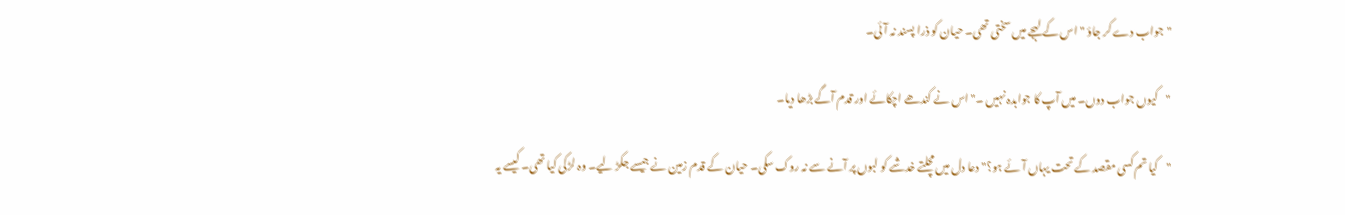"جواب دے کر جاؤ " اس کے لہجے میں سختی تھی۔ حیان کو ذرا پسند نہ آئی۔

"کیوں جواب دوں۔ میں آپ کا جوابدہ نہیں ۔" اس نے کندھے اچکائے اور قدم آگے بڑھا دیا۔

"کیا تم کسی مقصد کے تحت یہاں آئے ہو؟" دعا دل میں مچلتے خدشے کو لبوں پر آنے سے نہ روک سکی۔ حیان کے قدم زمین نے جیسے جکڑ لیے۔ وہ لڑکی کیا تھی۔ کیسے یہ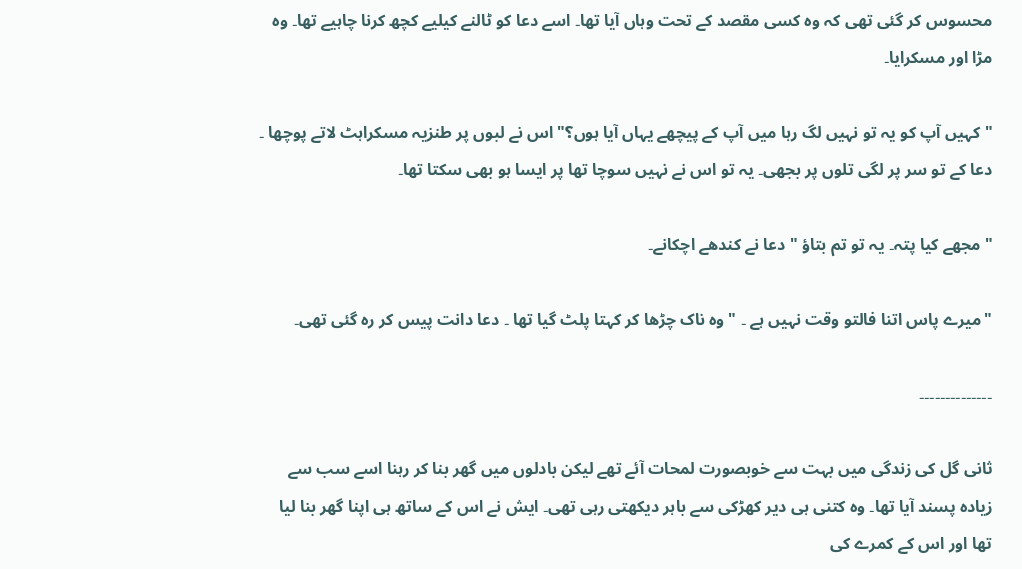محسوس کر گئی تھی کہ وہ کسی مقصد کے تحت وہاں آیا تھا۔ اسے دعا کو ٹالنے کیلیے کچھ کرنا چاہیے تھا۔ وہ مڑا اور مسکرایا۔

"کہیں آپ کو یہ تو نہیں لگ رہا میں آپ کے پیچھے یہاں آیا ہوں؟" اس نے لبوں پر طنزیہ مسکراہٹ لاتے پوچھا ۔ دعا کے تو سر پر لگی تلوں پر بجھی۔ یہ تو اس نے نہیں سوچا تھا پر ایسا ہو بھی سکتا تھا۔

"مجھے کیا پتہ۔ یہ تو تم بتاؤ " دعا نے کندھے اچکانے۔

"میرے پاس اتنا فالتو وقت نہیں ہے ۔ " وہ ناک چڑھا کر کہتا پلٹ گیا تھا ۔ دعا دانت پیس کر رہ گئی تھی۔

۔۔۔۔۔۔۔۔۔۔۔۔۔۔

ثانی گل کی زندگی میں بہت سے خوبصورت لمحات آئے تھے لیکن بادلوں میں گھر بنا کر رہنا اسے سب سے زیادہ پسند آیا تھا۔ وہ کتنی ہی دیر کھڑکی سے باہر دیکھتی رہی تھی۔ ایش نے اس کے ساتھ ہی اپنا گھر بنا لیا تھا اور اس کے کمرے کی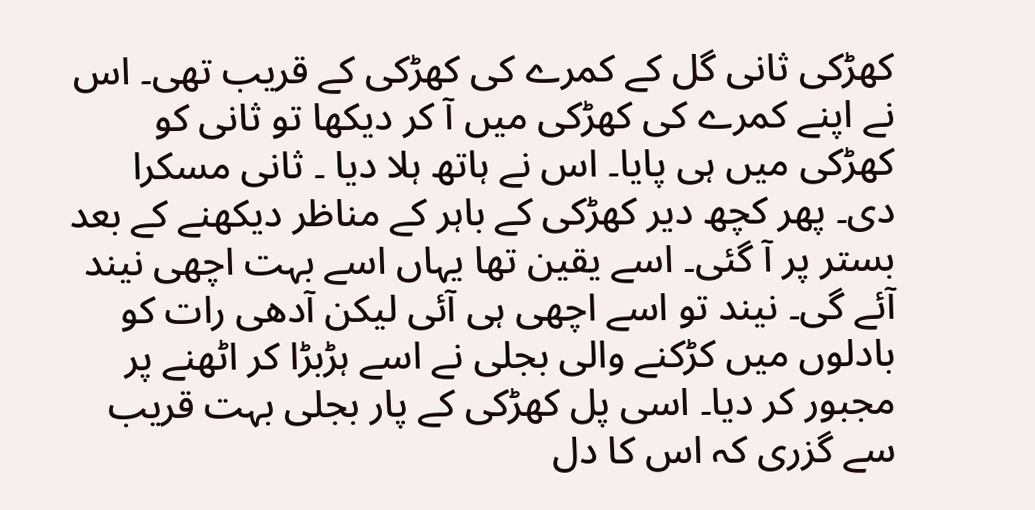کھڑکی ثانی گل کے کمرے کی کھڑکی کے قریب تھی۔ اس نے اپنے کمرے کی کھڑکی میں آ کر دیکھا تو ثانی کو کھڑکی میں ہی پایا۔ اس نے ہاتھ ہلا دیا ۔ ثانی مسکرا دی۔ پھر کچھ دیر کھڑکی کے باہر کے مناظر دیکھنے کے بعد بستر پر آ گئی۔ اسے یقین تھا یہاں اسے بہت اچھی نیند آئے گی۔ نیند تو اسے اچھی ہی آئی لیکن آدھی رات کو بادلوں میں کڑکنے والی بجلی نے اسے ہڑبڑا کر اٹھنے پر مجبور کر دیا۔ اسی پل کھڑکی کے پار بجلی بہت قریب سے گزری کہ اس کا دل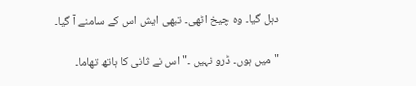دہل گیا۔ وہ چیخ اٹھی۔ تبھی ایش اس کے سامنے آ گیا۔

"میں ہوں۔ ڈرو نہیں ۔" اس نے ثانی کا ہاتھ تھاما۔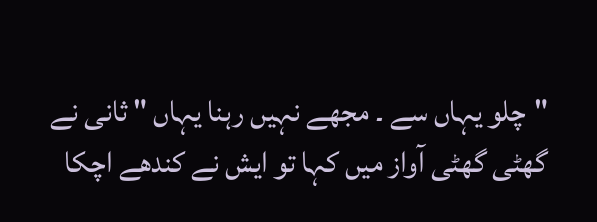"چلو یہاں سے ۔ مجھے نہیں رہنا یہاں " ثانی نے گھٹی گھٹی آواز میں کہا تو ایش نے کندھے اچکا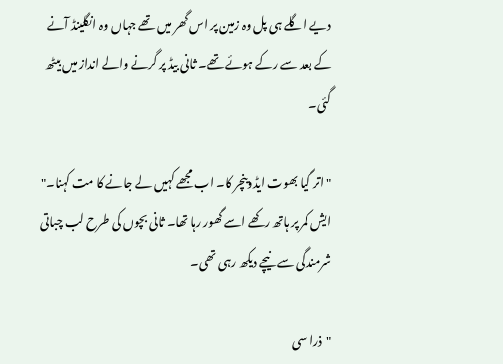دیے اگلے ہی پل وہ زمین پر اس گھر میں تھے جہاں وہ انگلینڈ آنے کے بعد سے رکے ہوئے تھے۔ ثانی بیڈ پر گرنے والے انداز میں بیٹھ گئی۔

"اتر گیا بھوت ایڈوینچر کا۔ اب مجھے کہیں لے جانے کا مت کہنا۔" ایش کمر پر ہاتھ رکھے اسے گھور رہا تھا۔ ثانی بچوں کی طرح لب چباتی شرمندگی سے نیچے دیکھ رہی تھی۔

"ذرا سی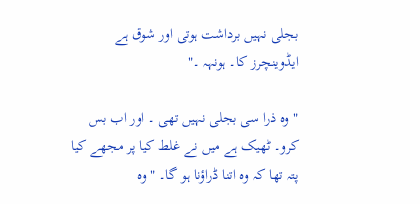بجلی نہیں برداشت ہوتی اور شوق ہے ایڈوینچرز کا۔ ہونہہ ۔"

"وہ ذرا سی بجلی نہیں تھی ۔ اور اب بس کرو۔ ٹھیک ہے میں نے غلط کیا پر مجھے کیا پتہ تھا کہ وہ اتنا ڈراؤنا ہو گا۔ " وہ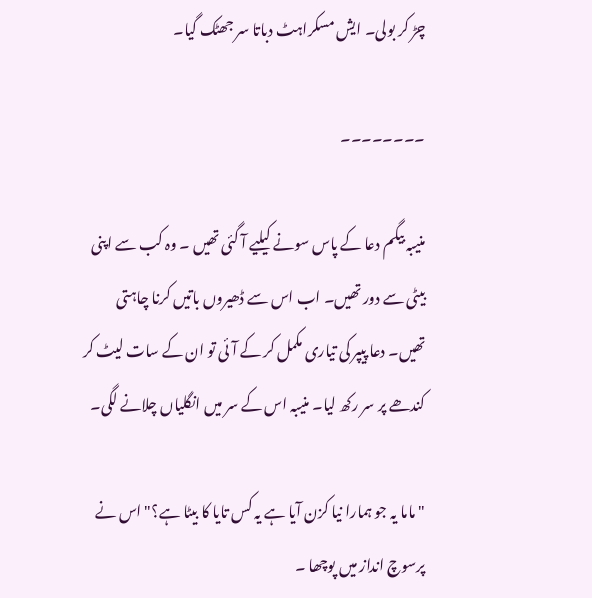چڑ کر بولی۔ ایش مسکراہٹ دباتا سر جھٹک گیا۔

۔۔۔۔۔۔۔۔

منیبہ بیگم دعا کے پاس سونے کیلیے آ گئی تھیں ۔ وہ کب سے اپنی بیٹی سے دور تھیں۔ اب اس سے ڈھیروں باتیں کرنا چاہتی تھیں۔ دعا پیپر کی تیاری مکمل کر کے آئی تو ان کے سات لیٹ کر کندھے پر سر رکھ لیا۔ منیبہ اس کے سر میں انگلیاں چلانے لگی۔

"ماما یہ جو ہمارا نیا کزن آیا ہے یہ کس تایا کا بیٹا ہے؟" اس نے پرسوچ انداز میں پوچھا ۔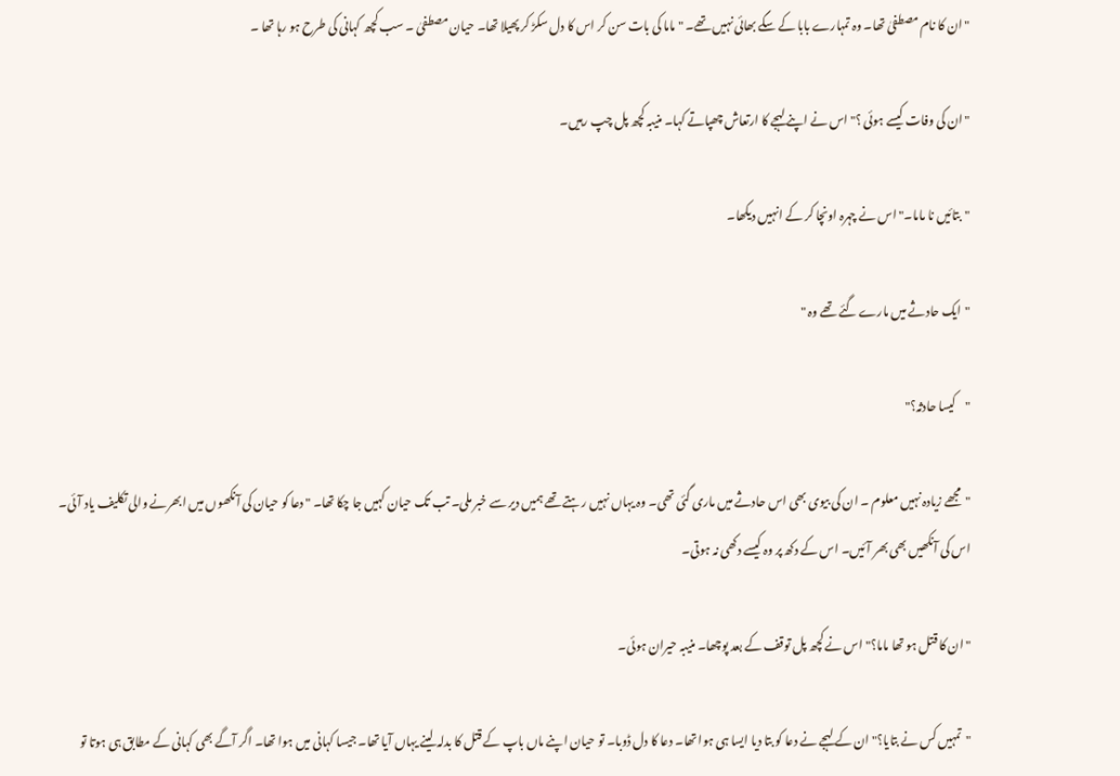"ان کا نام مصطفیٰ تھا۔ وہ تمہارے بابا کے سگے بھائی نہیں تھے۔ " ماما کی بات سن کر اس کا دل سکڑ کر پھیلا تھا۔ حیان مصطفیٰ ۔ سب کچھ کہانی کی طرح ہو رہا تھا ۔

"ان کی وفات کیسے ہوئی ؟" اس نے اپنے لہجے کا ارتعاش چھپاتے کہا۔ منیبہ کچھ پل چپ رہیں۔

"بتائیں نا ماما۔" اس نے چہرہ اونچا کر کے انہیں دیکھا۔

"ایک حادثے میں مارے گئے تھے وہ "

"کیسا حادثہ؟"

"مجھے زیادہ نہیں معلوم ۔ ان کی بیوی بھی اس حادثے میں ماری گئی تھی۔ وہ یہاں نہیں رہتے تھے ہمیں دیر سے خبر ملی۔ تب تک حیان کہیں جا چکا تھا۔ " دعا کو حیان کی آنکھوں میں ابھرنے والی تکلیف یاد آئی۔ اس کی آنکھیں بھی بھر آئیں۔ اس کے دکھ پر وہ کیسے دکھی نہ ہوتی۔

"ان کا قتل ہو تھا ماما؟" اس نے کچھ پل توقف کے بعد پوچھا۔ منیبہ حیران ہوئی۔

"تمہیں کس نے بتایا؟" ان کے لہجے نے دعا کو بتا دیا ایسا ہی ہوا تھا۔ دعا کا دل ڈوبا۔ تو حیان اپنے ماں باپ کے قتل کا بدلہ لینے یہاں آیا تھا۔ جیسا کہانی میں ہوا تھا۔ اگر آگے بھی کہانی کے مطابق ہی ہوتا تو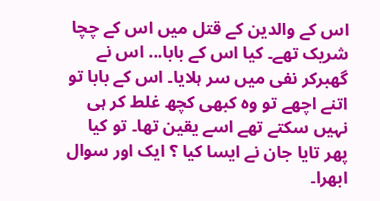اس کے والدین کے قتل میں اس کے چچا شریک تھے۔ کیا اس کے بابا... اس نے گھبرکر نفی میں سر ہلایا۔ اس کے بابا تو اتنے اچھے تو وہ کبھی کچھ غلط کر ہی نہیں سکتے تھے اسے یقین تھا۔ تو کیا پھر تایا جان نے ایسا کیا ؟ ایک اور سوال ابھرا۔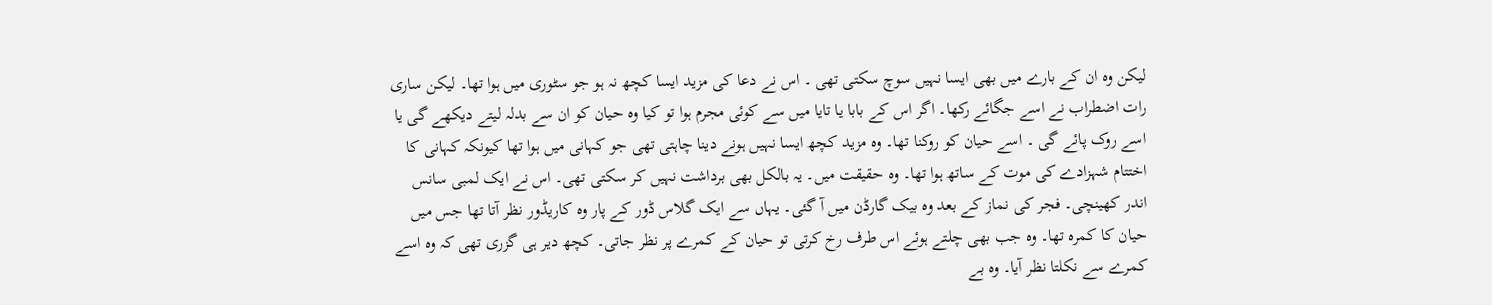لیکن وہ ان کے بارے میں بھی ایسا نہیں سوچ سکتی تھی ۔ اس نے دعا کی مزید ایسا کچھ نہ ہو جو سٹوری میں ہوا تھا۔ لیکن ساری رات اضطراب نے اسے جگائے رکھا۔ اگر اس کے بابا یا تایا میں سے کوئی مجرم ہوا تو کیا وہ حیان کو ان سے بدلہ لیتے دیکھے گی یا اسے روک پائے گی ۔ اسے حیان کو روکنا تھا۔ وہ مزید کچھ ایسا نہیں ہونے دینا چاہتی تھی جو کہانی میں ہوا تھا کیونکہ کہانی کا اختتام شہزادے کی موت کے ساتھ ہوا تھا۔ وہ حقیقت میں۔ یہ بالکل بھی برداشت نہیں کر سکتی تھی۔ اس نے ایک لمبی سانس اندر کھینچی۔ فجر کی نماز کے بعد وہ بیک گارڈن میں آ گئی۔ یہاں سے ایک گلاس ڈور کے پار وہ کاریڈور نظر آتا تھا جس میں حیان کا کمرہ تھا۔ وہ جب بھی چلتے ہوئے اس طرف رخ کرتی تو حیان کے کمرے پر نظر جاتی۔ کچھ دیر ہی گزری تھی کہ وہ اسے کمرے سے نکلتا نظر آیا۔ وہ بے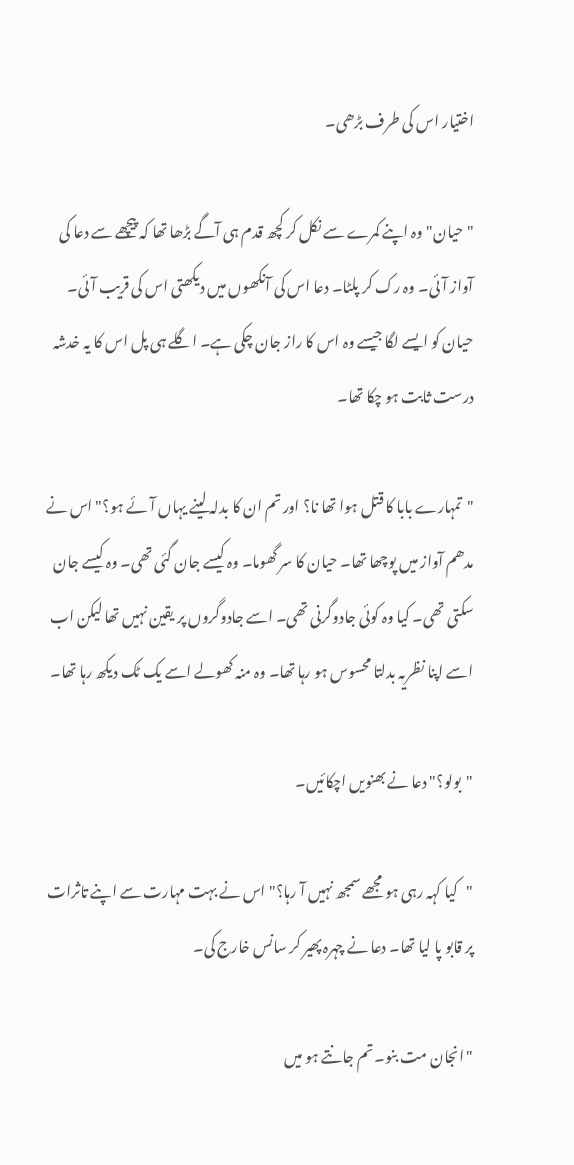اختیار اس کی طرف بڑھی۔

"حیان" وہ اپنے کمرے سے نکل کر کچھ قدم ہی آگے بڑھا تھا کہ پیچھے سے دعا کی آواز آئی۔ وہ رک کر پلٹا۔ دعا اس کی آنکھوں میں دیکھتی اس کی قریب آئی۔ حیان کو ایسے لگا جیسے وہ اس کا راز جان چکی ہے۔ اگلے ہی پل اس کا یہ خدشہ درست ثابت ہو چکا تھا۔

"تمہارے بابا کا قتل ہوا تھا نا؟ اور تم ان کا بدلہ لینے یہاں آئے ہو؟" اس نے مدھم آواز میں پوچھا تھا۔ حیان کا سر گھوما۔ وہ کیسے جان گئی تھی۔ وہ کیسے جان سکتی تھی۔ کیا وہ کوئی جادوگرنی تھی۔ اسے جادوگروں پر یقین نہیں تھا لیکن اب اسے اپنا نظریہ بدلتا محسوس ہو رہا تھا۔ وہ منہ کھولے اسے یک ٹک دیکھ رہا تھا۔

"بولو؟" دعا نے بھنویں اچکائیں۔

"کیا کہہ رہی ہو مجھے سمجھ نہیں آ رہا؟" اس نے بہت مہارت سے اپنے تاثرات پر قابو پا لیا تھا۔ دعا نے چہرہ پھیر کر سانس خارج کی۔

"انجان مت بنو۔ تم جانتے ہو میں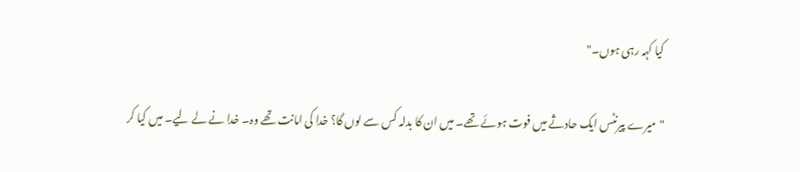کیا کہہ رہی ہوں۔"

"میرے پیرنٹس ایک حادثے میں فوت ہوئے تھے۔ میں ان کا بدلہ کس سے لوں گا؟ خدا کی امانت تھے وہ۔ خدا نے لے لیے۔ میں کیا کر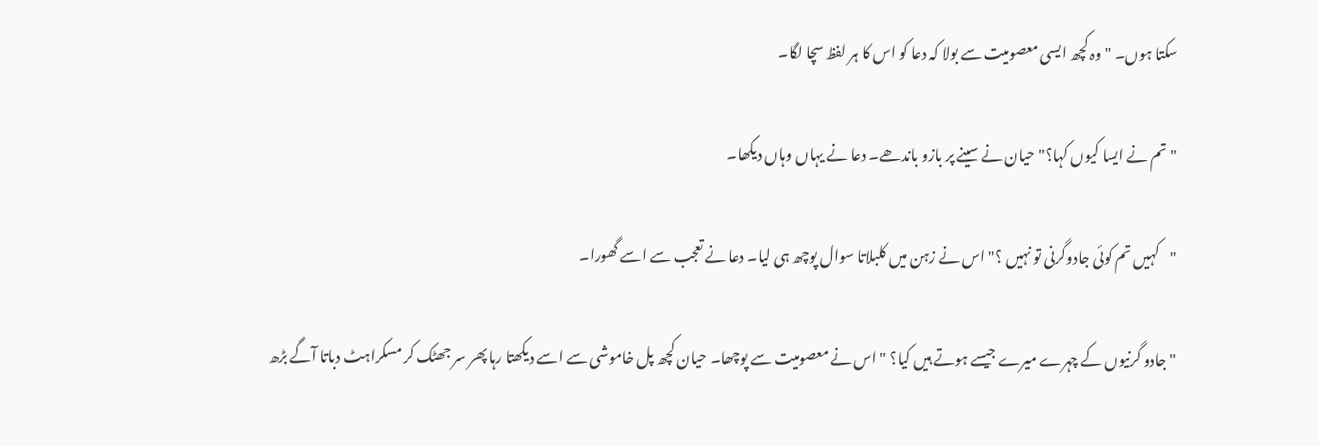سکتا ہوں۔ " وہ کچھ ایسی معصومیت سے بولا کہ دعا کو اس کا ہر لفظ سچا لگا۔

"تم نے ایسا کیوں کہا؟" حیان نے سینے پر بازو باندھے۔ دعا نے یہاں وہاں دیکھا۔

"کہیں تم کوئی جادوگرنی تو نہیں ؟" اس نے زہن میں کلبلاتا سوال پوچھ ہی لیا۔ دعا نے تعجب سے اسے گھورا۔

"جادو گرنیوں کے چہرے میرے جیسے ہوتے ہیں کیا؟ " اس نے معصومیت سے پوچھا۔ حیان کچھ پل خاموشی سے اسے دیکھتا رہا پھر سر جھٹک کر مسکراہٹ دباتا آگے بڑھ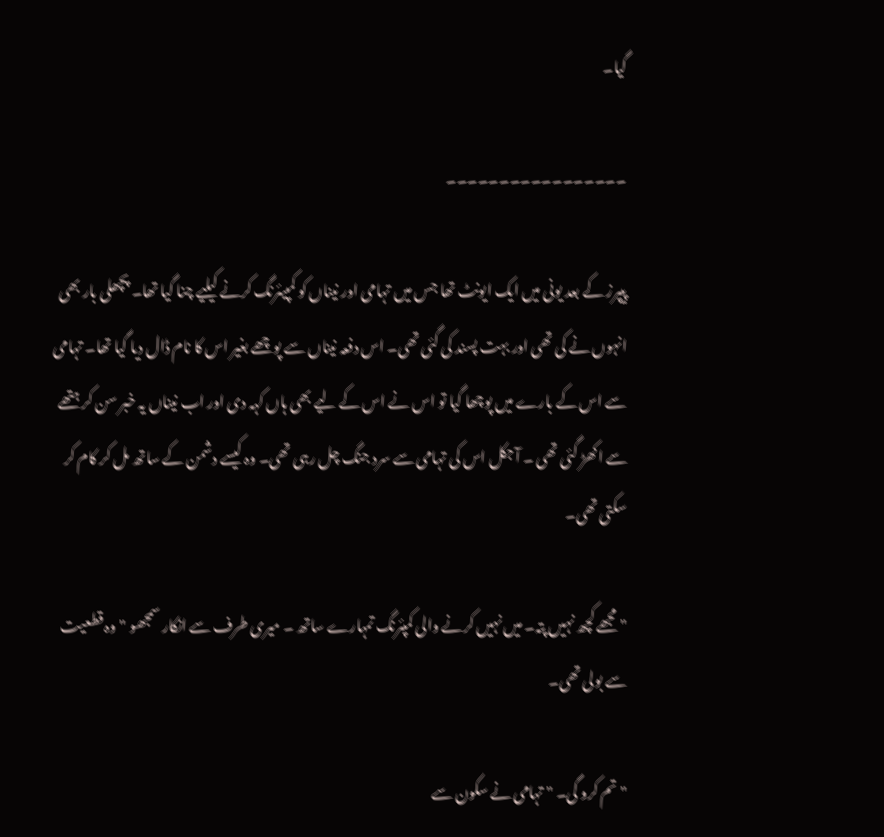گیا۔

۔۔۔۔۔۔۔۔۔۔۔۔۔۔۔۔۔

پیپرز کے بعد یونی میں ایک ایونٹ تھا جس میں تہامی اور نیناں کو کمپیئرنگ کرنے کیلیے چنا گیا تھا۔ پچھلی بار بھی انہوں نے کی تھی اور بہت پسند کی گئی تھی۔ اس دفعہ نیناں سے پوچھے بغیر اس کا نام ڈال دیا گیا تھا۔ تہامی سے اس کے بارے میں پوچھا گیا تو اس نے اس کے لیے بھی ہاں کہہ دی اور اب نیناں یہ خبر سن کر ہتھے سے اکھڑ گئی تھی ۔ آجکل اس کی تہامی سے سرد جنگ چل رہی تھی۔ وہ کیسے دشمن کے ساتھ مل کر کام کر سکتی تھی۔

"مجھے کچھ نہیں پتہ۔ میں نہیں کرنے والی کمپئرنگ تمہارے ساتھ ۔ میری طرف سے انکار سمجھو " وہ قطعیت سے بولی تھی۔

"تم کرو گی۔ " تہامی نے سکون سے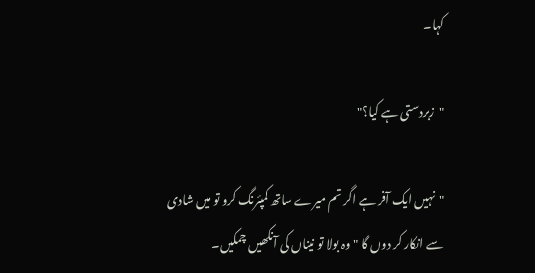کہا۔

"زبردستی ہے کیا؟"

"نہیں ایک آفر ہے اگر تم میرے ساتھ کمپئرنگ کرو تو میں شادی سے انکار کر دوں گا " وہ بولا تو نیناں کی آنکھیں چمکیں۔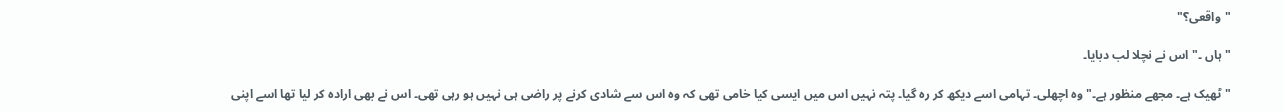"واقعی؟"

"ہاں ۔" اس نے نچلا لب دبایا۔

"ٹھیک ہے۔ مجھے منظور ہے۔" وہ اچھلی۔ تہامی اسے دیکھ کر رہ گیا۔ پتہ نہیں اس میں ایسی کیا خامی تھی کہ وہ اس سے شادی کرنے پر راضی ہی نہیں ہو رہی تھی۔ اس نے بھی ارادہ کر لیا تھا اسے اپنی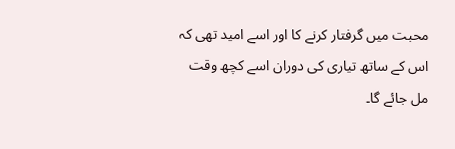محبت میں گرفتار کرنے کا اور اسے امید تھی کہ اس کے ساتھ تیاری کی دوران اسے کچھ وقت مل جائے گا۔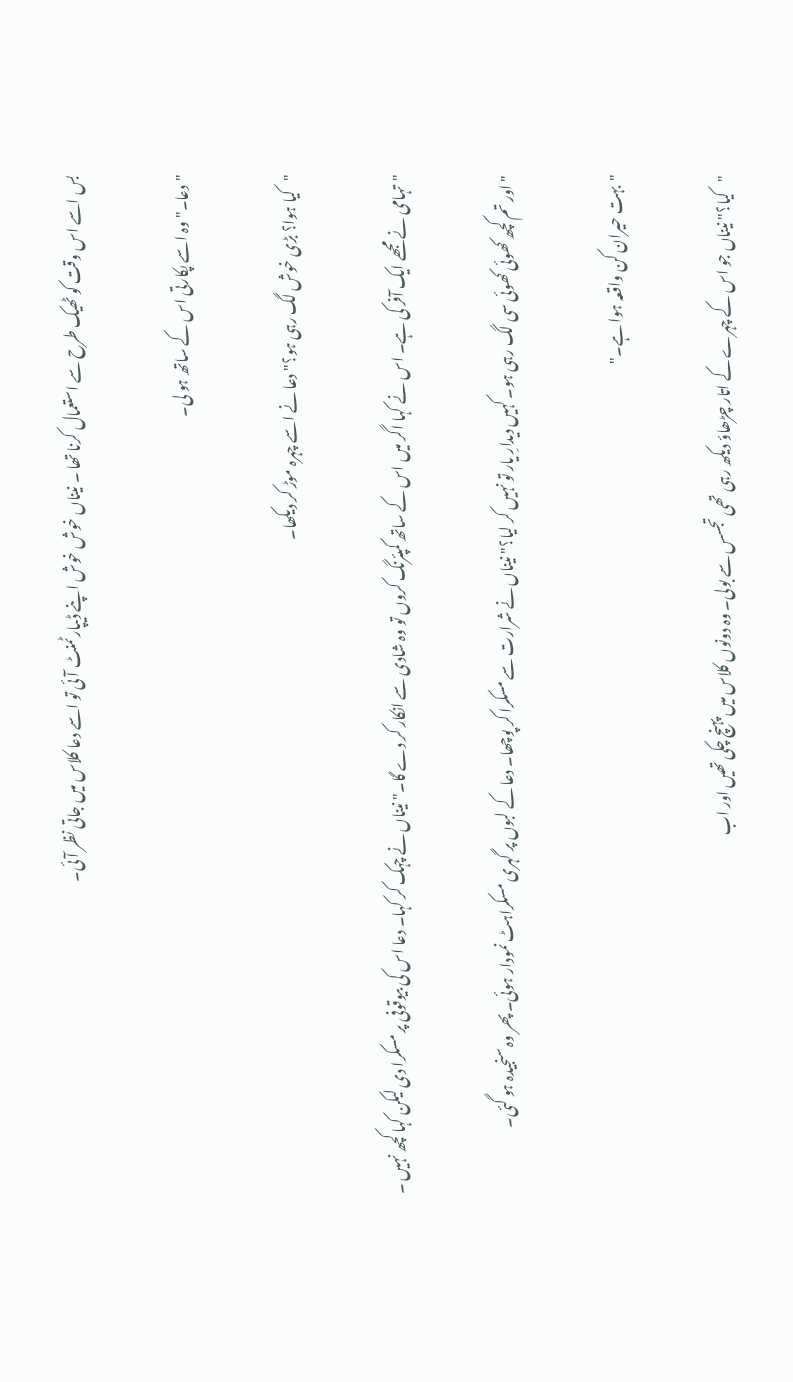بس اسے اس وقت کو ٹھیک طرح سے استعمال کرنا تھا ۔ نیناں خوش خوش اپنے ڈیپارٹمنٹ آئی تو اسے دعا کلاس میں جاتی نظر آئی۔

"دعا۔" وہ اسے پکارتی اس کے ساتھ ہو لی۔

"کیا ہوا؟ بڑی خوش لگ رہی ہو؟" دعا نے اسے چہرہ موڑ کر دیکھا۔

"تہامی نے مجھے ایک آفر کی ہے۔ اس نے کہا اگر میں اس کے ساتھ کمپئرنگ کروں تو وہ شادی سے انکار کر دے گا۔" نیناں نے چہک کر کہا۔ دعا اس کی بیوقوفی پر مسکرا دی لیکن کہا کچھ نہیں ۔

"اور تم کچھ کھوئی کھوئی سی لگ رہی ہو۔ کہیں دیدارِ یار تو نہیں کر لیا؟" نیناں نے شرارت سے مسکرا کر پوچھا۔ دعا کے لبوں پر گہری مسکراہٹ نمودار ہوئی۔ پھر وہ سنجیدہ ہو گئی۔

"بہت حیران کن واقعہ ہوا ہے۔"

"کیا؟" نیناں جو اس کے چہرے کے اتار چڑھاؤ دیکھ رہی تھی تجسس سے بولی۔ وہ دونوں کلاس میں پہنچ چکی تھیں اور اب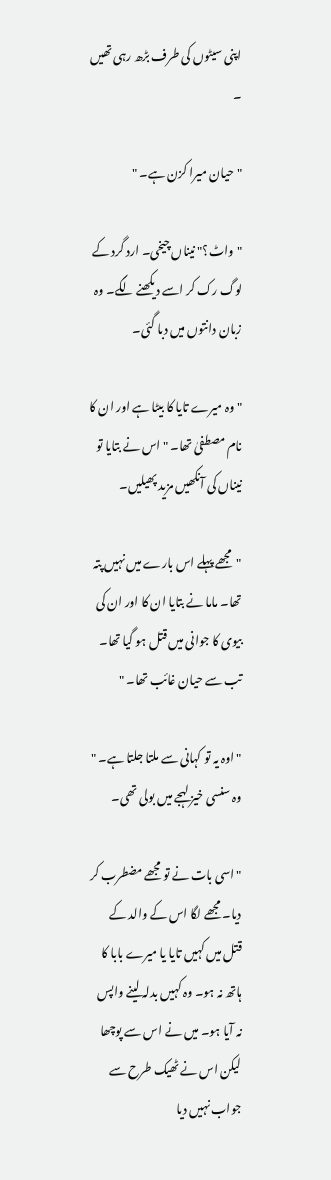اپنی سیٹوں کی طرف بڑھ رہی تھیں ۔

"حیان میرا کزن ہے۔ "

"واٹ؟" نیناں چیخی۔ ارد گرد کے لوگ رک کر اسے دیکھنے لگے۔ وہ زبان دانتوں میں دبا گئی۔

"وہ میرے تایا کا بیٹا ہے اور ان کا نام مصطفیٰ تھا۔ " اس نے بتایا تو نیناں کی آنکھیں مزید پھیلیں۔

"مجھے پہلے اس بارے میں نہیں پتہ تھا۔ ماما نے بتایا ان کا اور ان کی بیوی کا جوانی میں قتل ہو گیا تھا۔ تب سے حیان غائب تھا۔ "

"اوہ یہ تو کہانی سے ملتا جلتا ہے۔ " وہ سنسی خیز لہجے میں بولی تھی۔

"اسی بات نے تو مجھے مضطرب کر دیا۔ مجھے لگا اس کے والد کے قتل میں کہیں تایا یا میرے بابا کا ہاتھ نہ ہو۔ وہ کہیں بدلہ لینے واپس نہ آیا ہو۔ میں نے اس سے پوچھا لیکن اس نے ٹھیک طرح سے جواب نہیں دیا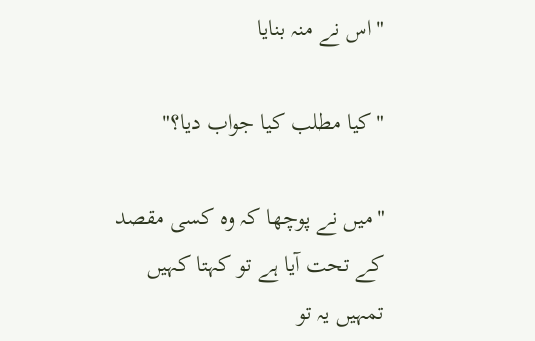"اس نے منہ بنایا

"کیا مطلب کیا جواب دیا؟"

"میں نے پوچھا کہ وہ کسی مقصد کے تحت آیا ہے تو کہتا کہیں تمہیں یہ تو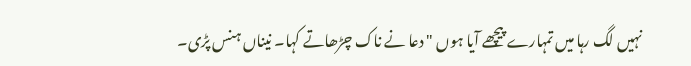نہیں لگ رہا میں تمہارے پیچھے آیا ہوں " دعا نے ناک چڑھاتے کہا۔ نیناں ہنس پڑی۔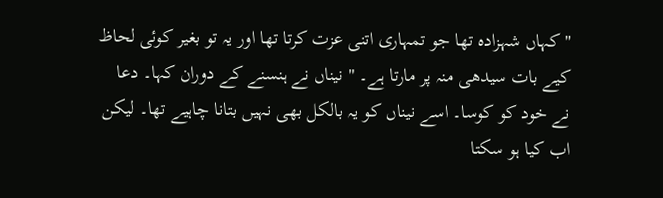"کہاں شہزادہ تھا جو تمہاری اتنی عزت کرتا تھا اور یہ تو بغیر کوئی لحاظ کیے بات سیدھی منہ پر مارتا ہے۔ " نیناں نے ہنسنے کے دوران کہا۔ دعا نے خود کو کوسا۔ اسے نیناں کو یہ بالکل بھی نہیں بتانا چاہیے تھا۔ لیکن اب کیا ہو سکتا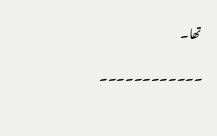تھا۔

۔۔۔۔۔۔۔۔۔۔۔۔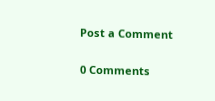Post a Comment

0 Comments